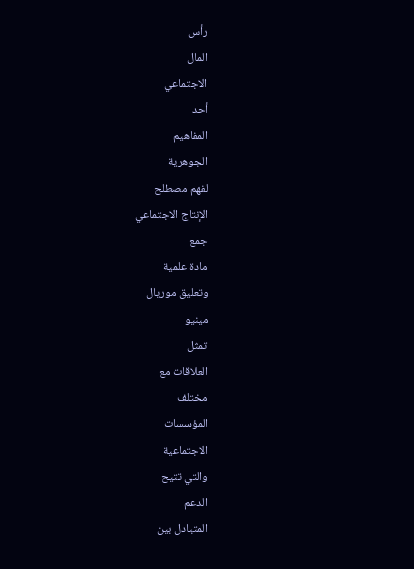رأس
المال
الاجتماعي
أحد
المفاهيم
الجوهرية
لفهم مصطلح
الإنتاج الاجتماعي
جمع
مادة علمية
وتعليق موريال
مينيو
تمثل
العلاقات مع
مختلف
المؤسسات
الاجتماعية
والتي تتيح
الدعم
المتبادل بين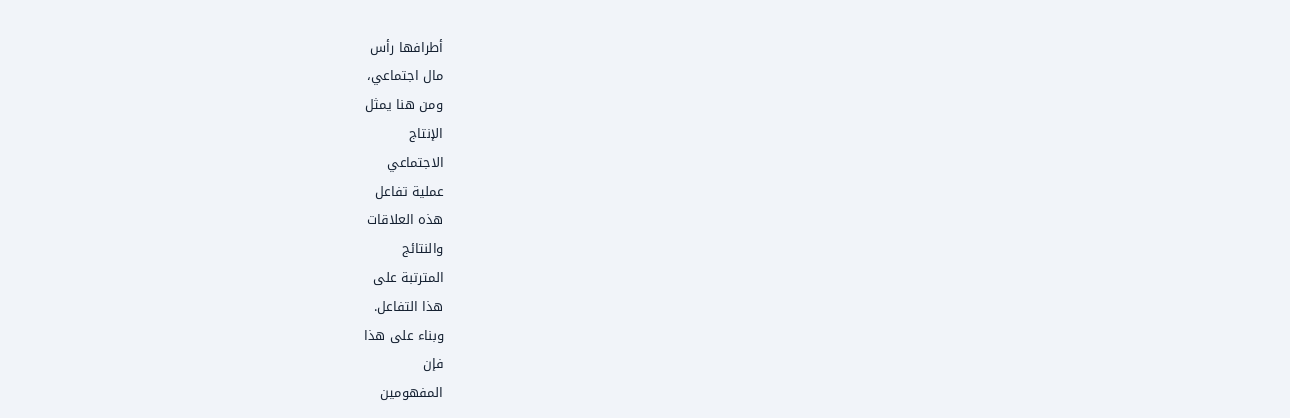أطرافها رأس
مال اجتماعي،
ومن هنا يمثل
الإنتاج
الاجتماعي
عملية تفاعل
هذه العلاقات
والنتائج
المترتبة على
هذا التفاعل.
وبناء على هذا
فإن
المفهومين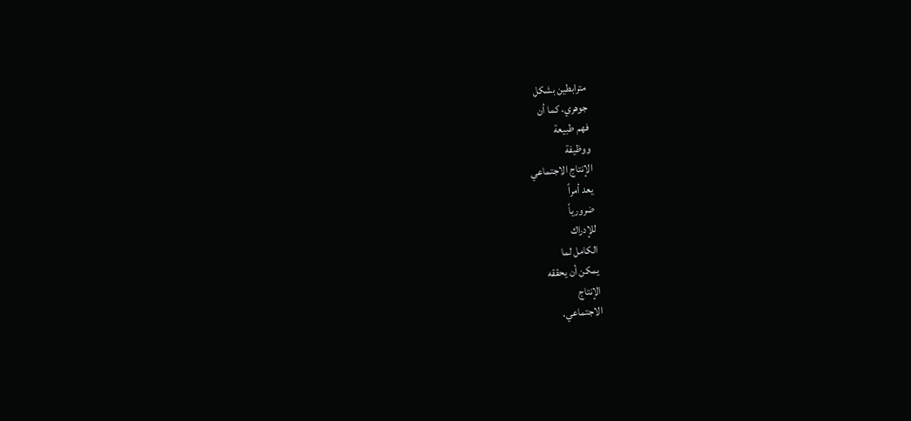مترابطين بشكل
جوهري، كما أن
فهم طبيعة
ووظيفة
الإنتاج الاجتماعي
يعد أمراً
ضرورياً
للإدراك
الكامل لما
يمكن أن يحققه
الإنتاج
الاجتماعي.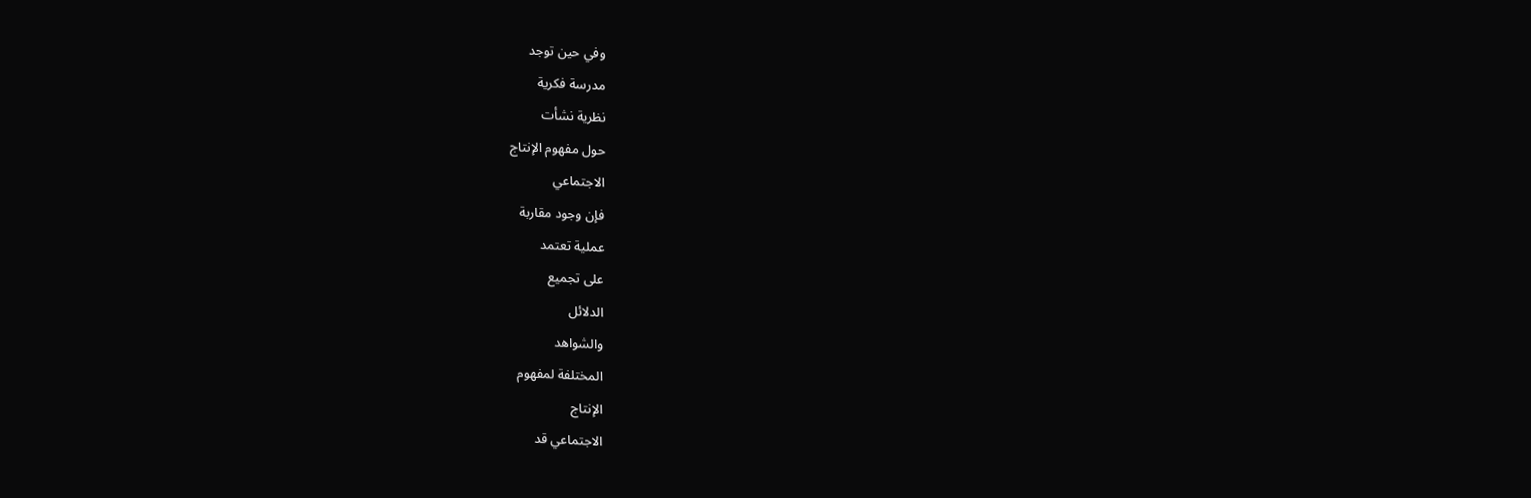وفي حين توجد
مدرسة فكرية
نظرية نشأت
حول مفهوم الإنتاج
الاجتماعي
فإن وجود مقاربة
عملية تعتمد
على تجميع
الدلائل
والشواهد
المختلفة لمفهوم
الإنتاج
الاجتماعي قد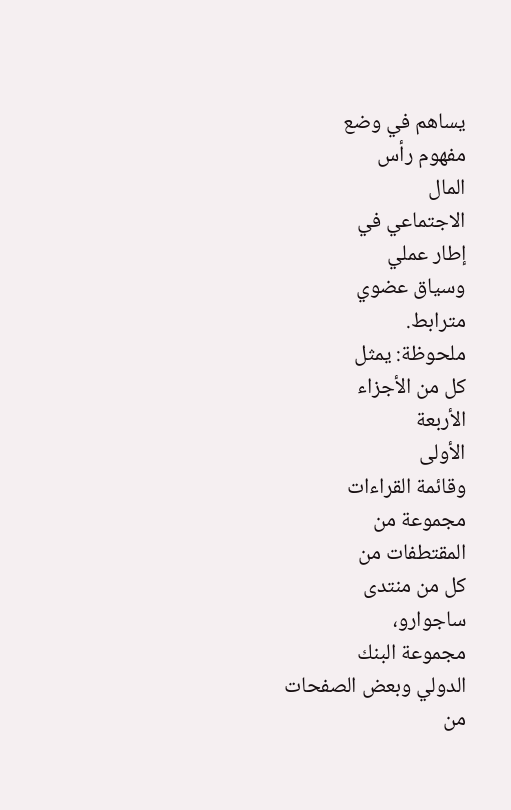يساهم في وضع
مفهوم رأس
المال
الاجتماعي في
إطار عملي
وسياق عضوي
مترابط.
ملحوظة: يمثل
كل من الأجزاء
الأربعة
الأولى
وقائمة القراءات
مجموعة من
المقتطفات من
كل من منتدى
ساجوارو،
مجموعة البنك
الدولي وبعض الصفحات
من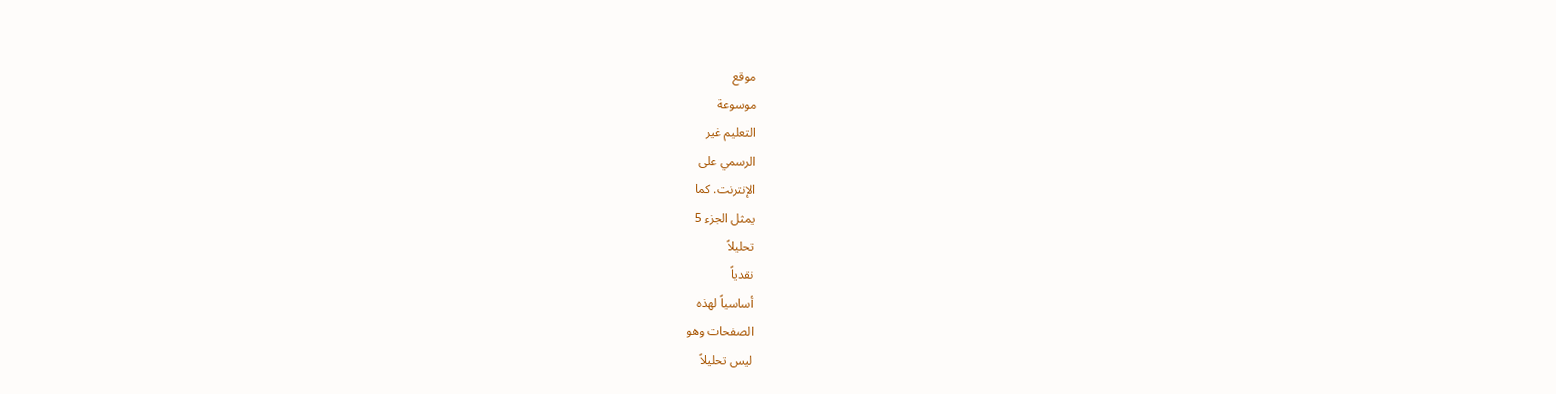موقع
موسوعة
التعليم غير
الرسمي على
الإنترنت. كما
يمثل الجزء 5
تحليلاً
نقدياً
أساسياً لهذه
الصفحات وهو
ليس تحليلاً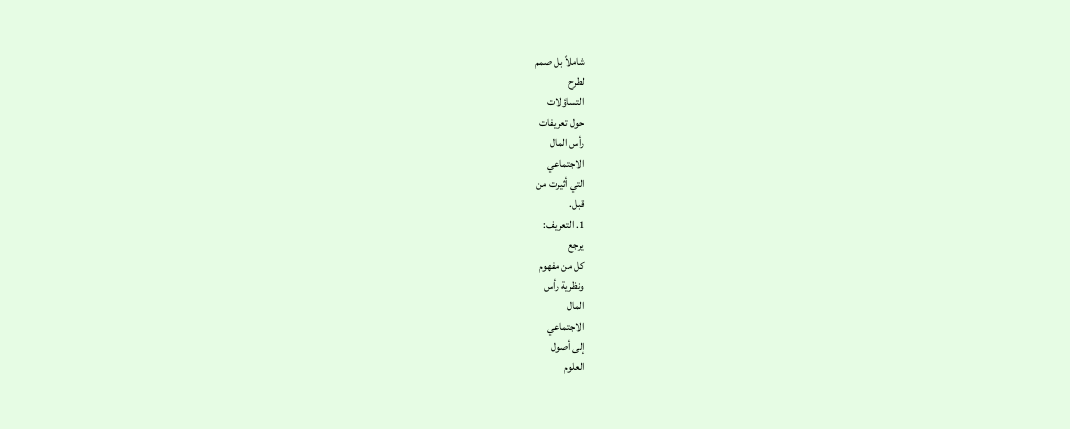شاملاً بل صمم
لطرح
التساؤلات
حول تعريفات
رأس المال
الاجتماعي
التي أثيرت من
قبل.
1. التعريف:
يرجع
كل من مفهوم
ونظرية رأس
المال
الاجتماعي
إلى أصول
العلوم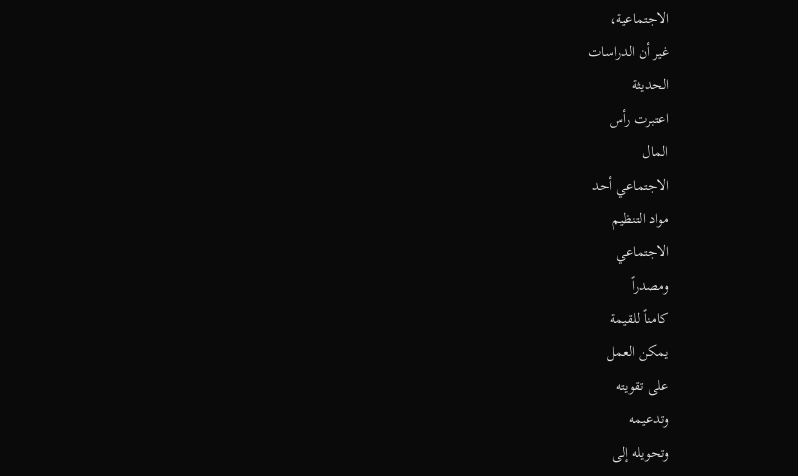الاجتماعية،
غير أن الدراسات
الحديثة
اعتبرت رأس
المال
الاجتماعي أحد
مواد التنظيم
الاجتماعي
ومصدراً
كامناً للقيمة
يمكن العمل
على تقويته
وتدعيمه
وتحويله إلى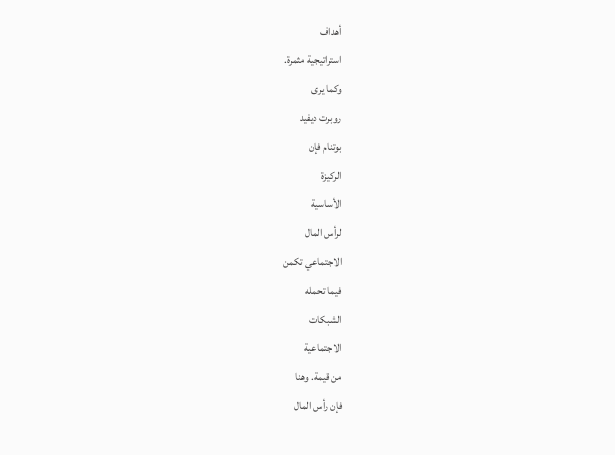أهداف
استراتيجية مثمرة.
وكما يرى
روبرت ديفيد
بوتنام فإن
الركيزة
الأساسية
لرأس المال
الاجتماعي تكمن
فيما تحمله
الشبكات
الاجتماعية
من قيمة. وهنا
فإن رأس المال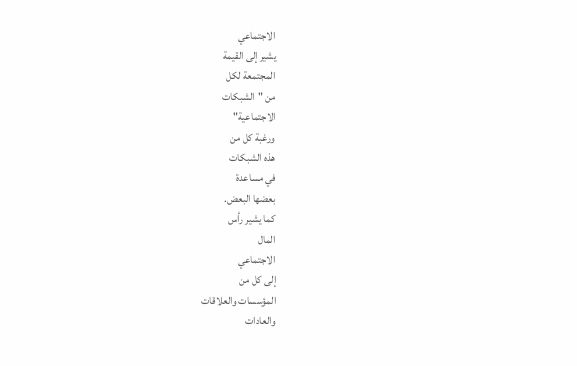الاجتماعي
يشير إلى القيمة
المجتمعة لكل
من "الشبكات
الاجتماعية"
ورغبة كل من
هذه الشبكات
في مساعدة
بعضها البعض.
كما يشير رأس
المال
الاجتماعي
إلى كل من
المؤسسات والعلاقات
والعادات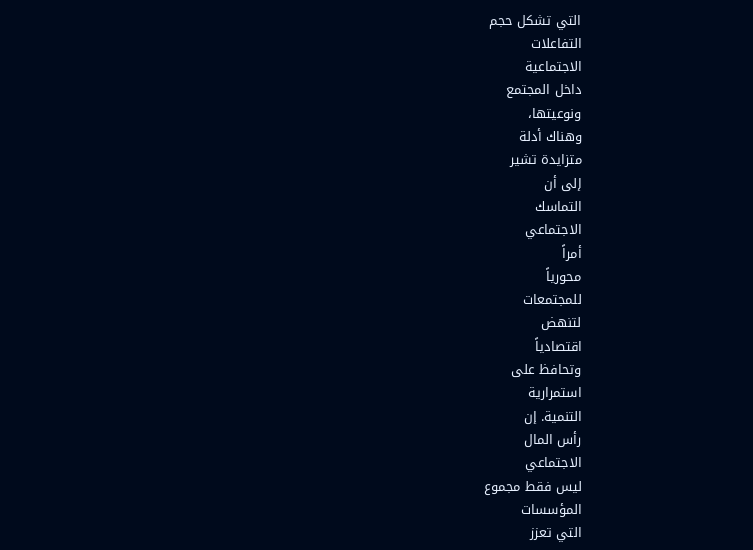التي تشكل حجم
التفاعلات
الاجتماعية
داخل المجتمع
ونوعيتها،
وهناك أدلة
متزايدة تشير
إلى أن
التماسك
الاجتماعي
أمراً
محورياً
للمجتمعات
لتنهض
اقتصادياً
وتحافظ على
استمرارية
التنمية. إن
رأس المال
الاجتماعي
ليس فقط مجموع
المؤسسات
التي تعزز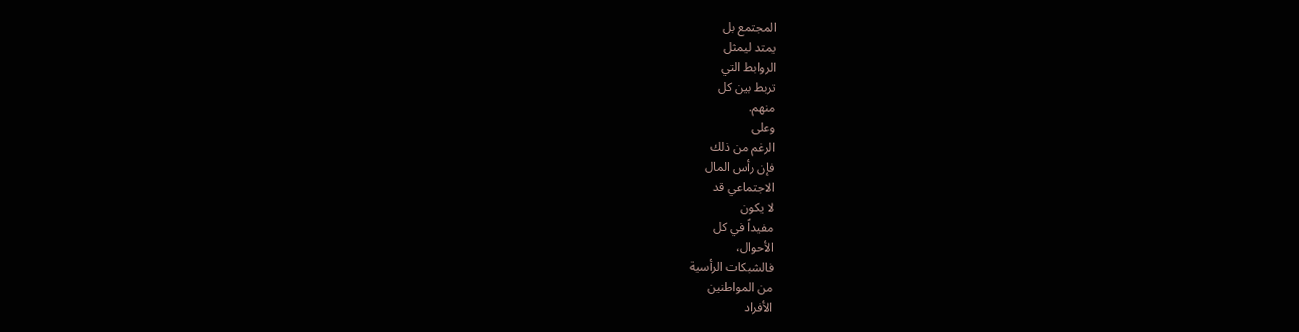المجتمع بل
يمتد ليمثل
الروابط التي
تربط بين كل
منهم.
وعلى
الرغم من ذلك
فإن رأس المال
الاجتماعي قد
لا يكون
مفيداً في كل
الأحوال،
فالشبكات الرأسية
من المواطنين
الأفراد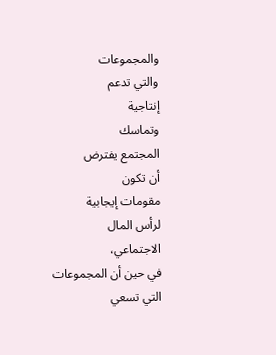والمجموعات
والتي تدعم
إنتاجية
وتماسك
المجتمع يفترض
أن تكون
مقومات إيجابية
لرأس المال
الاجتماعي،
في حين أن المجموعات
التي تسعي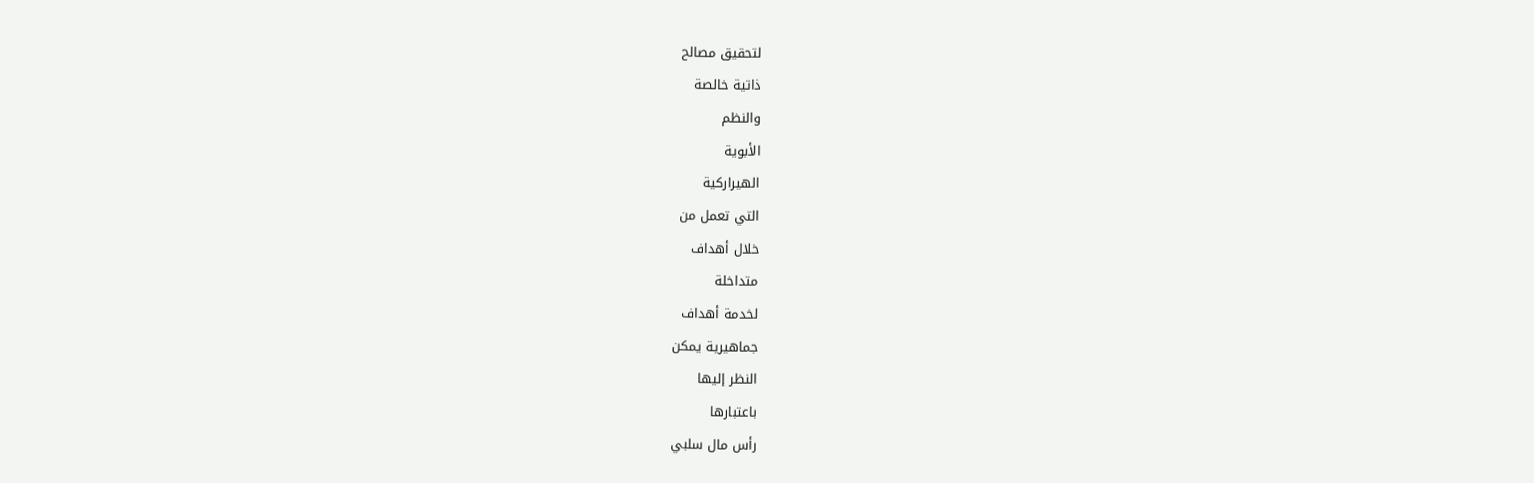لتحقيق مصالح
ذاتية خالصة
والنظم
الأبوية
الهيراركية
التي تعمل من
خلال أهداف
متداخلة
لخدمة أهداف
جماهيرية يمكن
النظر إليها
باعتبارها
رأس مال سلبي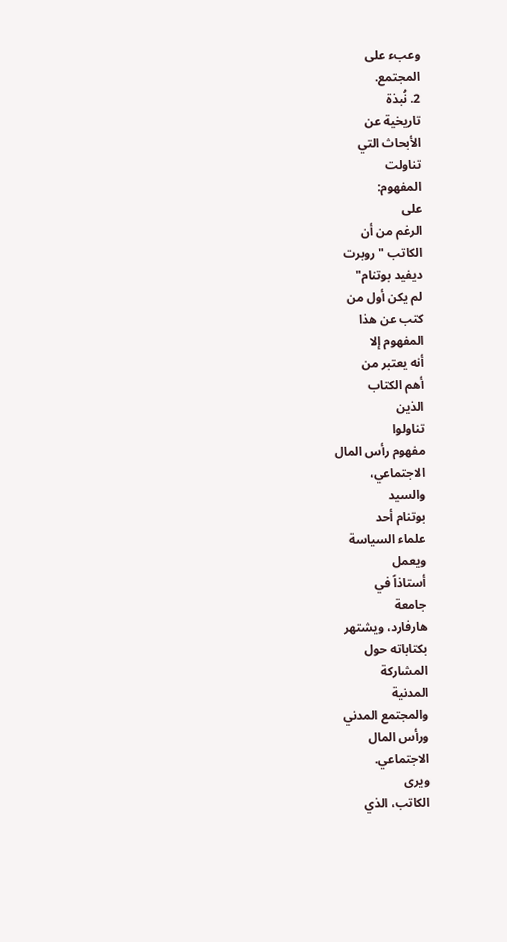وعبء على
المجتمع.
2. نُبذة
تاريخية عن
الأبحاث التي
تناولت
المفهوم:
على
الرغم من أن
الكاتب "روبرت
ديفيد بوتنام"
لم يكن أول من
كتب عن هذا
المفهوم إلا
أنه يعتبر من
أهم الكتاب
الذين
تناولوا
مفهوم رأس المال
الاجتماعي،
والسيد
بوتنام أحد
علماء السياسة
ويعمل
أستاذاً في
جامعة
هارفارد، ويشتهر
بكتاباته حول
المشاركة
المدنية
والمجتمع المدني
ورأس المال
الاجتماعي.
ويرى
الكاتب، الذي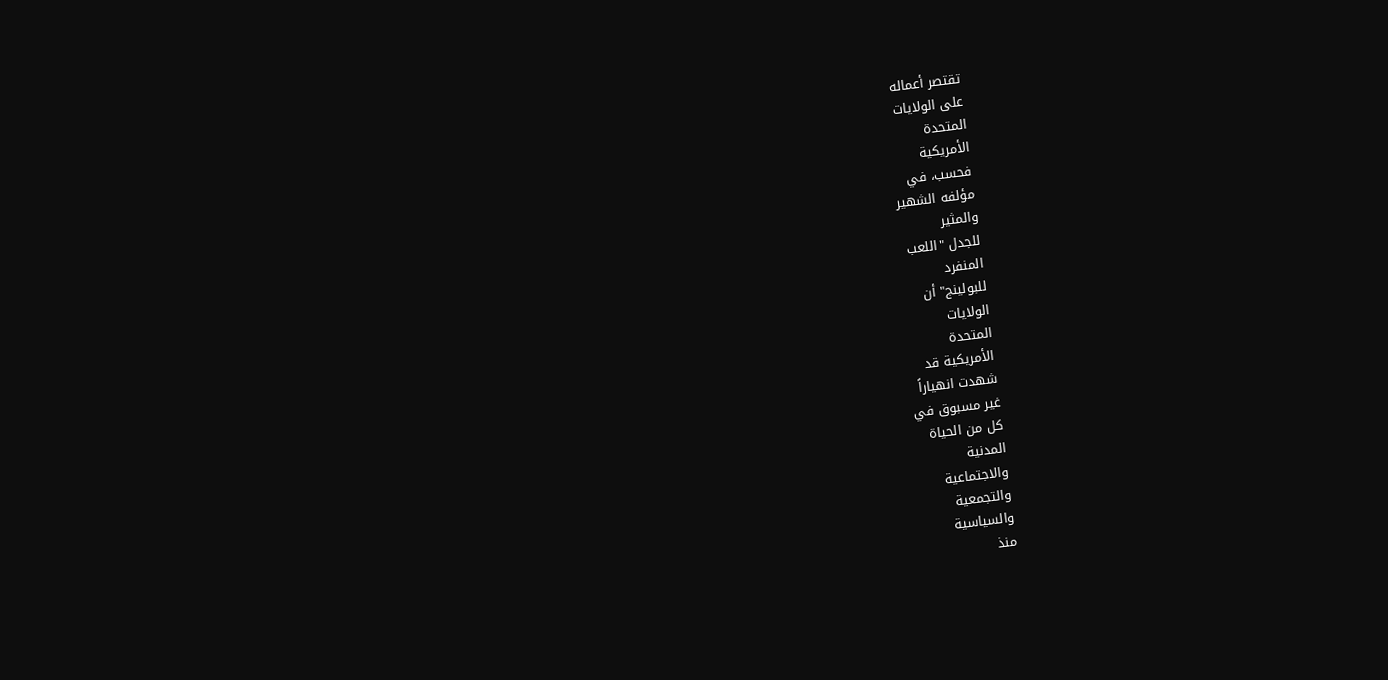تقتصر أعماله
على الولايات
المتحدة
الأمريكية
فحسب، في
مؤلفه الشهير
والمثير
للجدل "اللعب
المنفرد
للبولينج" أن
الولايات
المتحدة
الأمريكية قد
شهدت انهياراً
غير مسبوق في
كل من الحياة
المدنية
والاجتماعية
والتجمعية
والسياسية
منذ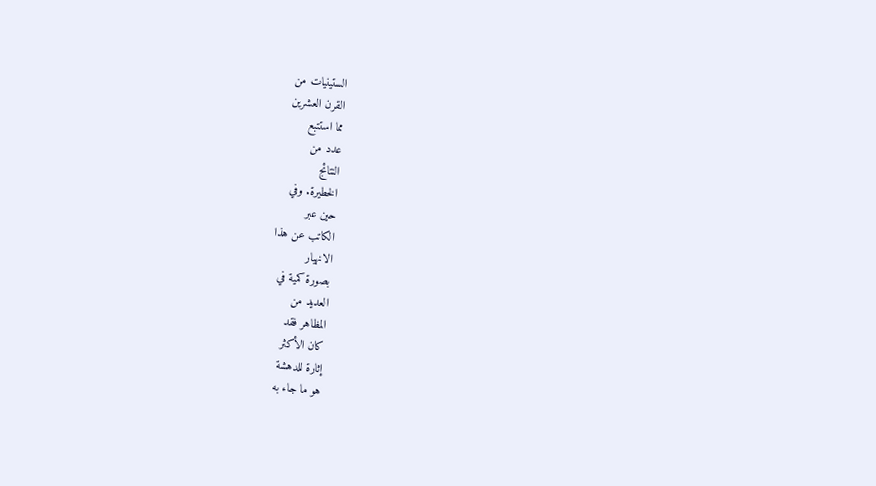الستينيات من
القرن العشرين
مما استتبع
عدد من
النتائج
الخطيرة. وفي
حين عبر
الكاتب عن هذا
الانهيار
بصورة كمية في
العديد من
المظاهر فقد
كان الأكثر
إثارة للدهشة
هو ما جاء به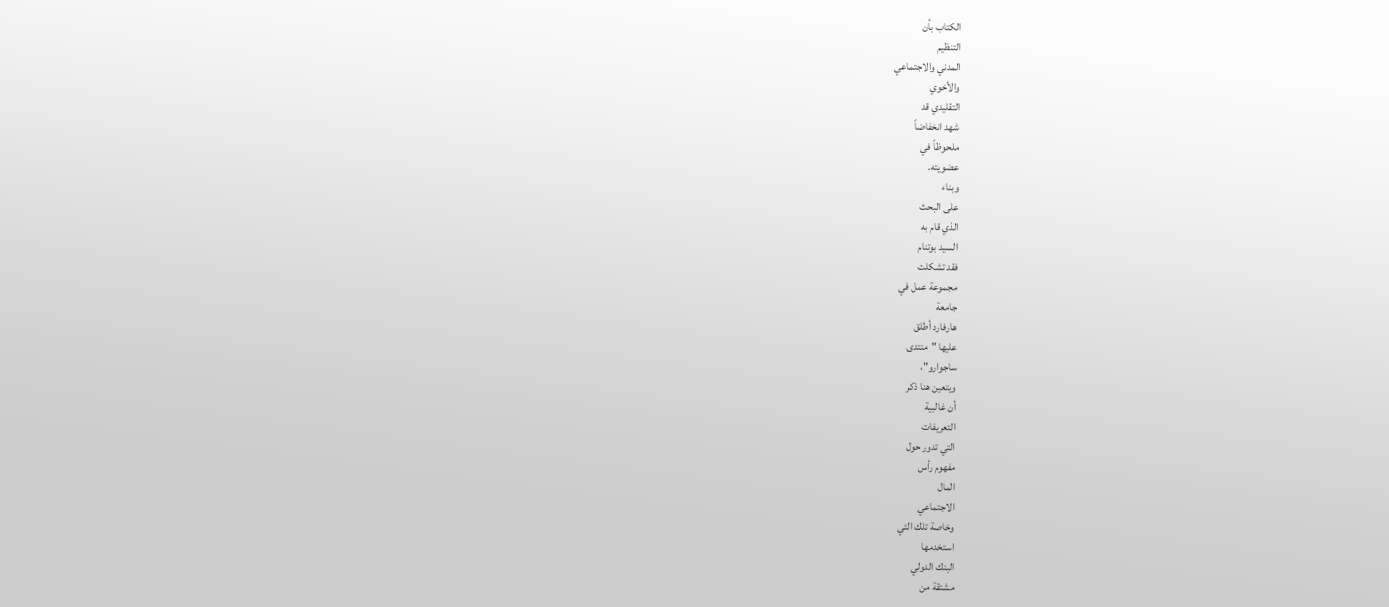الكتاب بأن
التنظيم
المدني والاجتماعي
والأخوي
التقليدي قد
شهد انخفاضاً
ملحوظاً في
عضويته.
وبناء
على البحث
الذي قام به
السيد بوتنام
فقد تشكلت
مجموعة عمل في
جامعة
هارفارد أطلق
عليها "منتدى
ساجوارو"،
ويتعين هنا ذكر
أن غالبية
التعريفات
التي تدور حول
مفهوم رأس
المال
الاجتماعي
وخاصة تلك التي
استخدمها
البنك الدولي
مشتقة من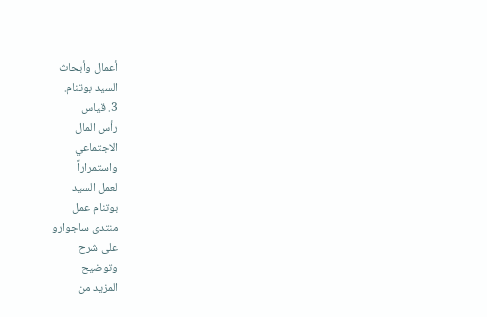أعمال وأبحاث
السيد بوتنام.
3. قياس
رأس المال
الاجتماعي
واستمراراً
لعمل السيد
بوتنام عمل
منتدى ساجوارو
على شرح
وتوضيح
المزيد من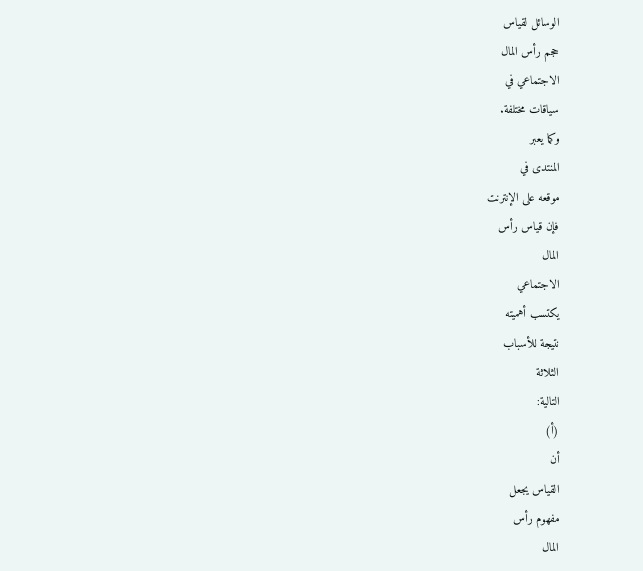الوسائل لقياس
حجم رأس المال
الاجتماعي في
سياقات مختلفة.
وكما يعبر
المنتدى في
موقعه على الإنترنت
فإن قياس رأس
المال
الاجتماعي
يكتسب أهميته
نتيجة للأسباب
الثلاثة
التالية:
(أ)
أن
القياس يجعل
مفهوم رأس
المال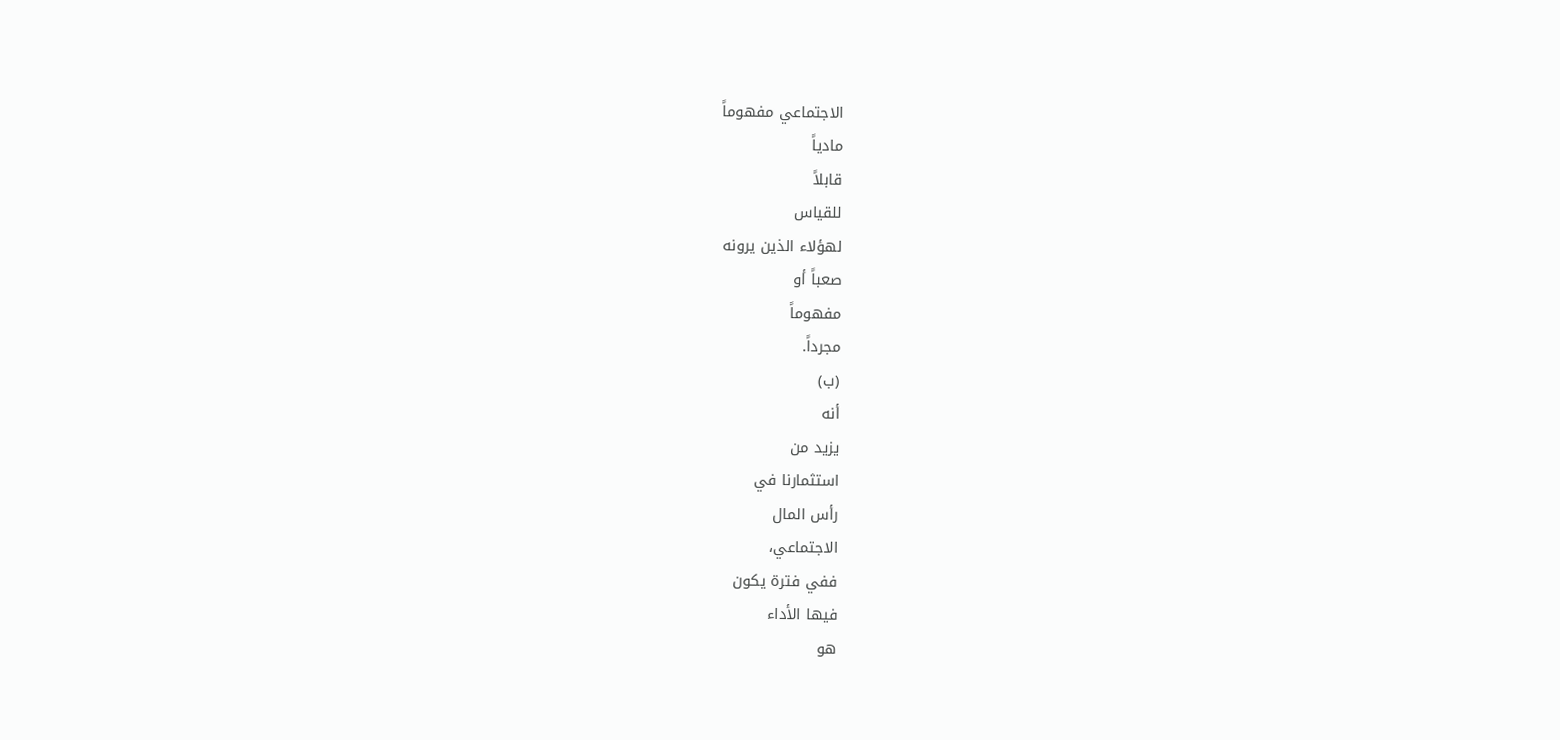الاجتماعي مفهوماً
مادياً
قابلاً
للقياس
لهؤلاء الذين يرونه
صعباً أو
مفهوماً
مجرداً.
(ب)
أنه
يزيد من
استثمارنا في
رأس المال
الاجتماعي،
ففي فترة يكون
فيها الأداء
هو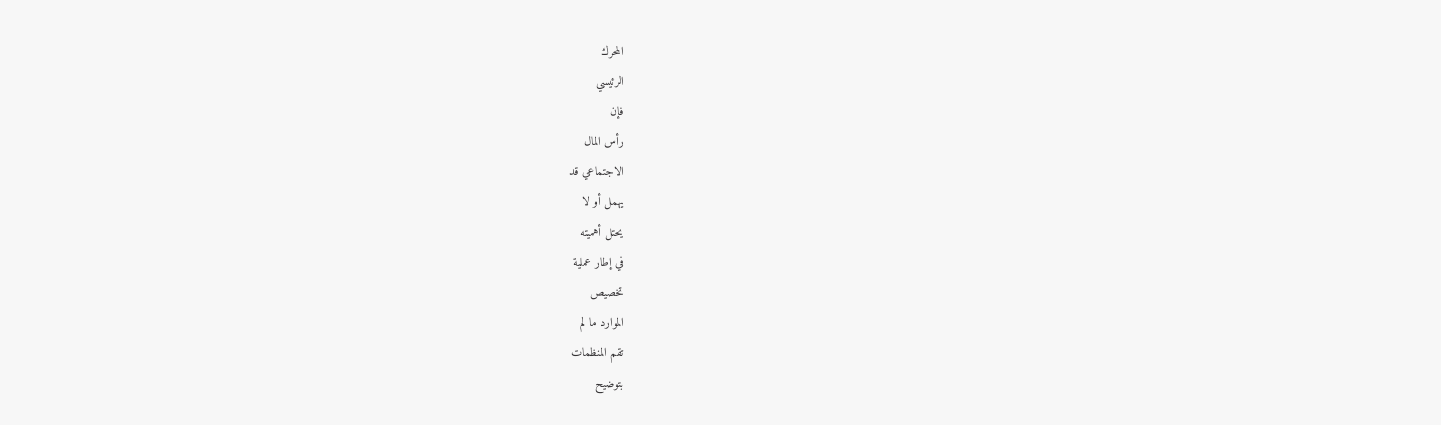المحرك
الرئيسي
فإن
رأس المال
الاجتماعي قد
يهمل أو لا
يحتل أهميته
في إطار عملية
تخصيص
الموارد ما لم
تقم المنظمات
بتوضيح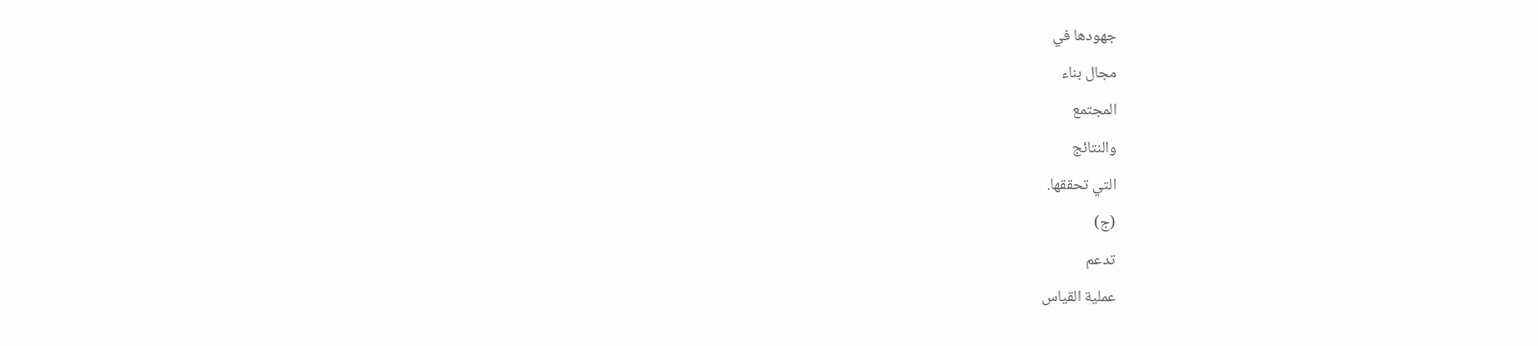جهودها في
مجال بناء
المجتمع
والنتائج
التي تحققها.
(ج)
تدعم
عملية القياس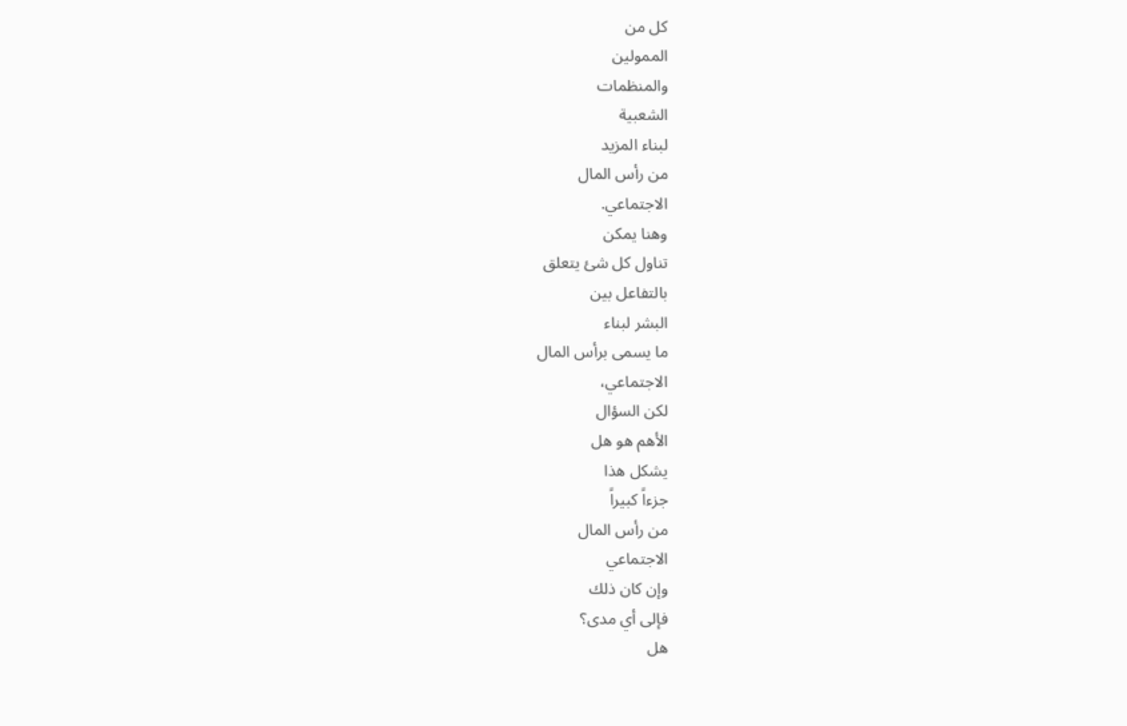كل من
الممولين
والمنظمات
الشعبية
لبناء المزيد
من رأس المال
الاجتماعي.
وهنا يمكن
تناول كل شئ يتعلق
بالتفاعل بين
البشر لبناء
ما يسمى برأس المال
الاجتماعي،
لكن السؤال
الأهم هو هل
يشكل هذا
جزءاً كبيراً
من رأس المال
الاجتماعي
وإن كان ذلك
فإلى أي مدى؟
هل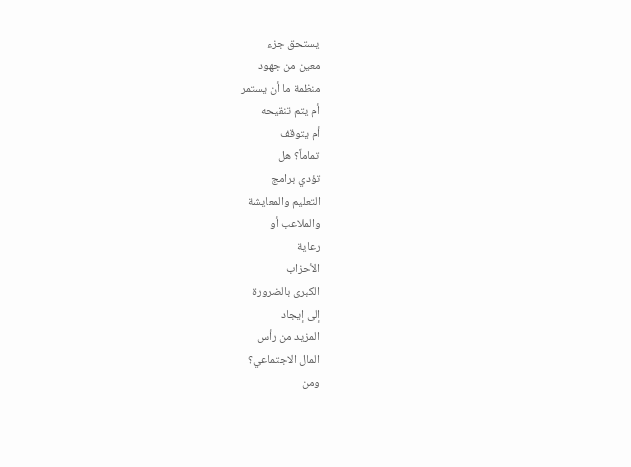يستحق جزء
معين من جهود
منظمة ما أن يستمر
أم يتم تنقيحه
أم يتوقف
تماماً؟ هل
تؤدي برامج
التعليم والمعايشة
والملاعب أو
رعاية
الأحزاب
الكبرى بالضرورة
إلى إيجاد
المزيد من رأس
المال الاجتماعي؟
ومن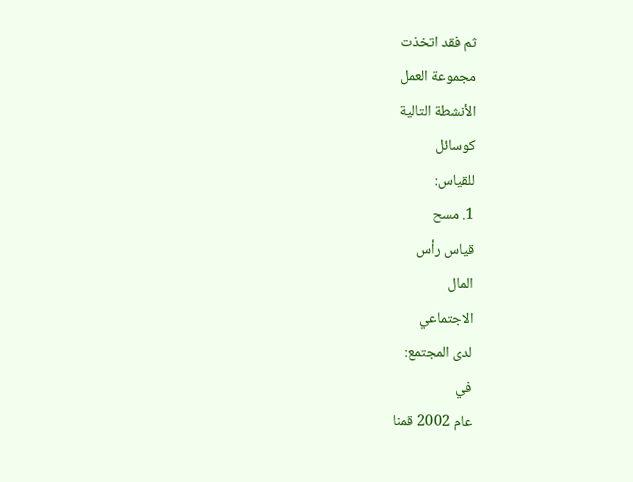ثم فقد اتخذت
مجموعة العمل
الأنشطة التالية
كوسائل
للقياس:
1. مسح
قياس رأس
المال
الاجتماعي
لدى المجتمع:
في
عام 2002 قمنا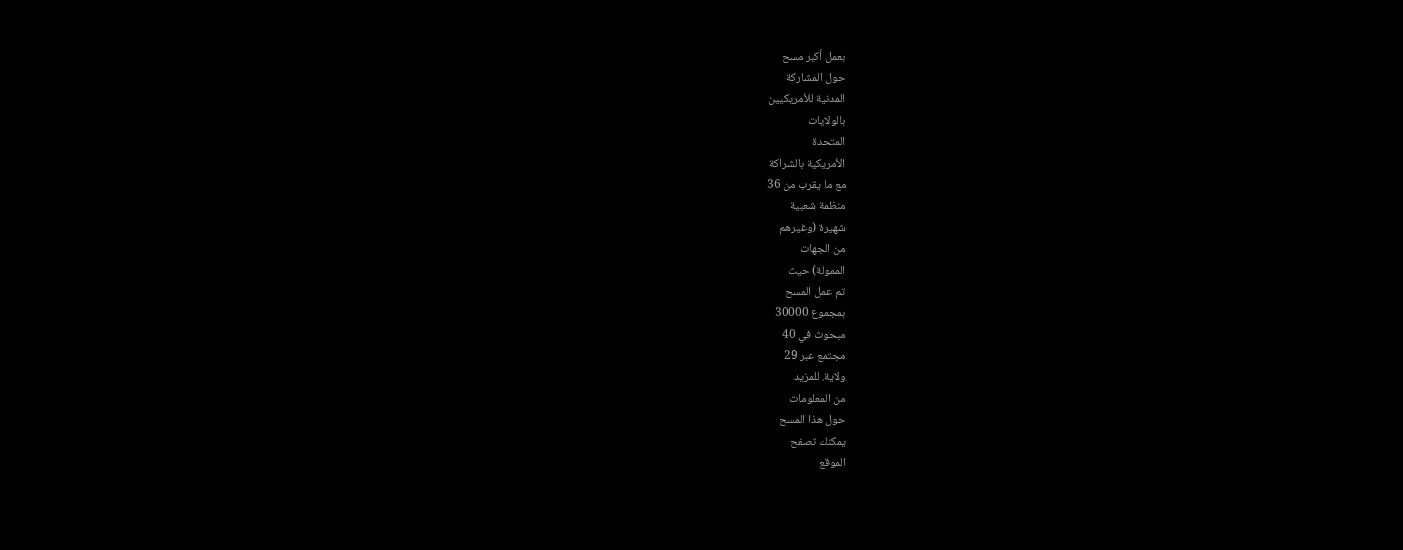بعمل أكبر مسح
حول المشاركة
المدنية للأمريكيين
بالولايات
المتحدة
الأمريكية بالشراكة
مع ما يقرب من 36
منظمة شعبية
شهيرة (وغيرهم
من الجهات
الممولة) حيث
تم عمل المسح
بمجموع 30000
مبحوث في 40
مجتمع عبر 29
ولاية. للمزيد
من المعلومات
حول هذا المسح
يمكنك تصفح
الموقع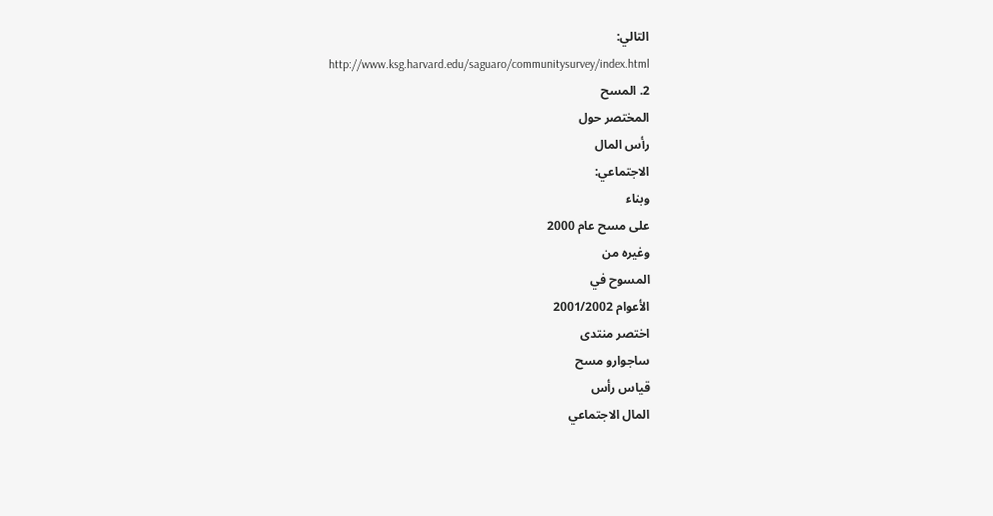التالي:
http://www.ksg.harvard.edu/saguaro/communitysurvey/index.html
2. المسح
المختصر حول
رأس المال
الاجتماعي:
وبناء
على مسح عام 2000
وغيره من
المسوح في
الأعوام 2001/2002
اختصر منتدى
ساجوارو مسح
قياس رأس
المال الاجتماعي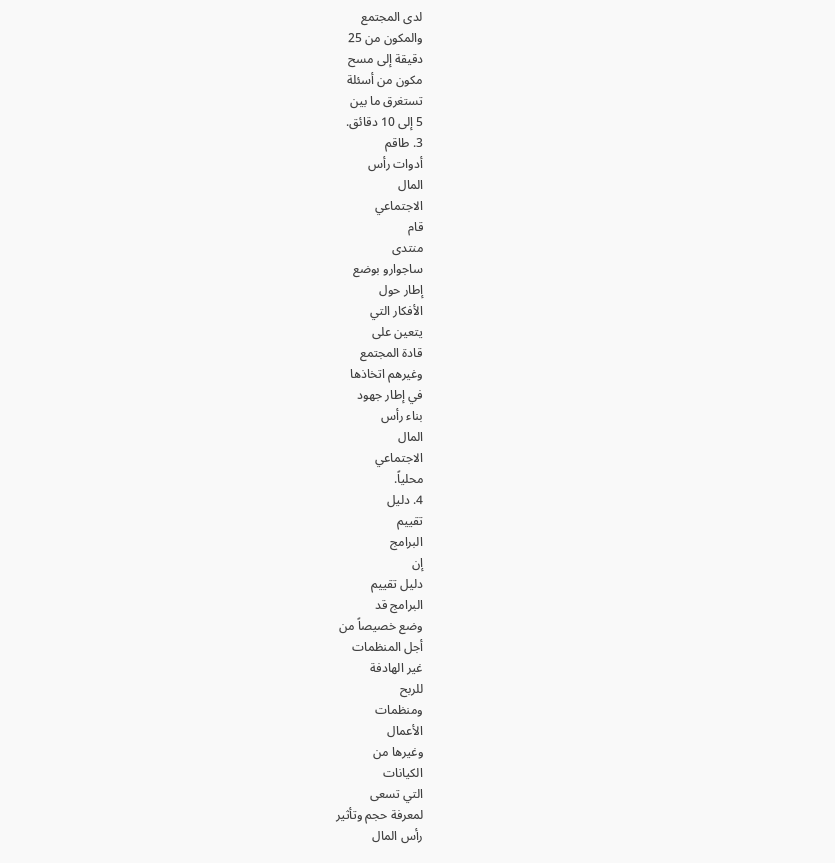لدى المجتمع
والمكون من 25
دقيقة إلى مسح
مكون من أسئلة
تستغرق ما بين
5 إلى 10 دقائق.
3. طاقم
أدوات رأس
المال
الاجتماعي
قام
منتدى
ساجوارو بوضع
إطار حول
الأفكار التي
يتعين على
قادة المجتمع
وغيرهم اتخاذها
في إطار جهود
بناء رأس
المال
الاجتماعي
محلياً.
4. دليل
تقييم
البرامج
إن
دليل تقييم
البرامج قد
وضع خصيصاً من
أجل المنظمات
غير الهادفة
للربح
ومنظمات
الأعمال
وغيرها من
الكيانات
التي تسعى
لمعرفة حجم وتأثير
رأس المال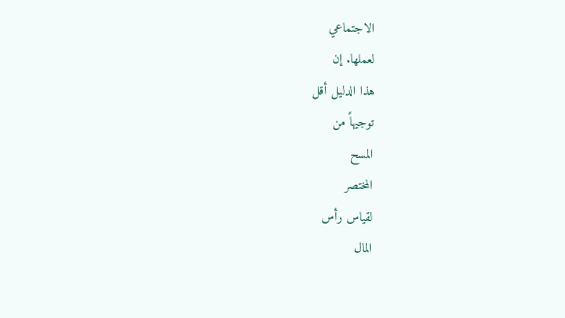الاجتماعي
لعملها. إن
هذا الدليل أقل
توجيهاً من
المسح
المختصر
لقياس رأس
المال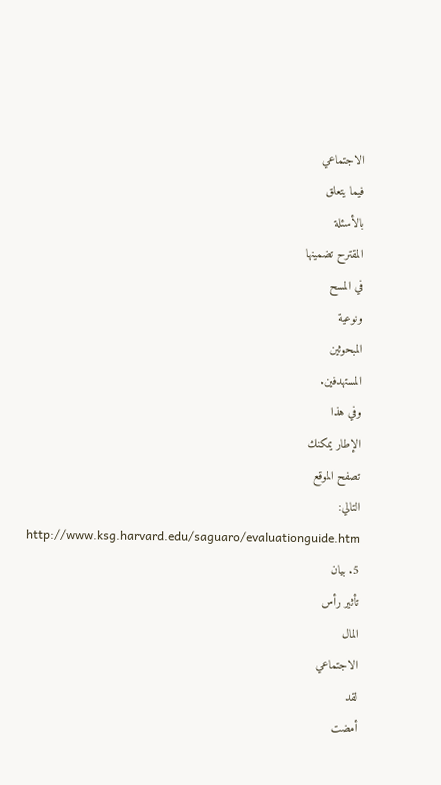الاجتماعي
فيما يتعلق
بالأسئلة
المقترح تضمينها
في المسح
ونوعية
المبحوثين
المستهدفين.
وفي هذا
الإطار يمكنك
تصفح الموقع
التالي:
http://www.ksg.harvard.edu/saguaro/evaluationguide.htm
5. بيان
تأثير رأس
المال
الاجتماعي
لقد
أمضت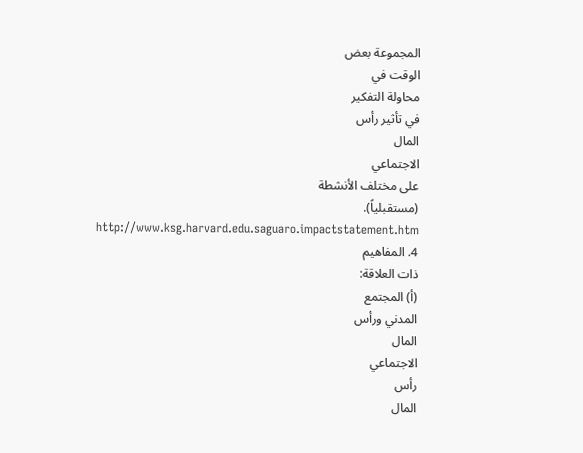المجموعة بعض
الوقت في
محاولة التفكير
في تأثير رأس
المال
الاجتماعي
على مختلف الأنشطة
(مستقبلياً).
http://www.ksg.harvard.edu.saguaro.impactstatement.htm
4. المفاهيم
ذات العلاقة:
(أ) المجتمع
المدني ورأس
المال
الاجتماعي
رأس
المال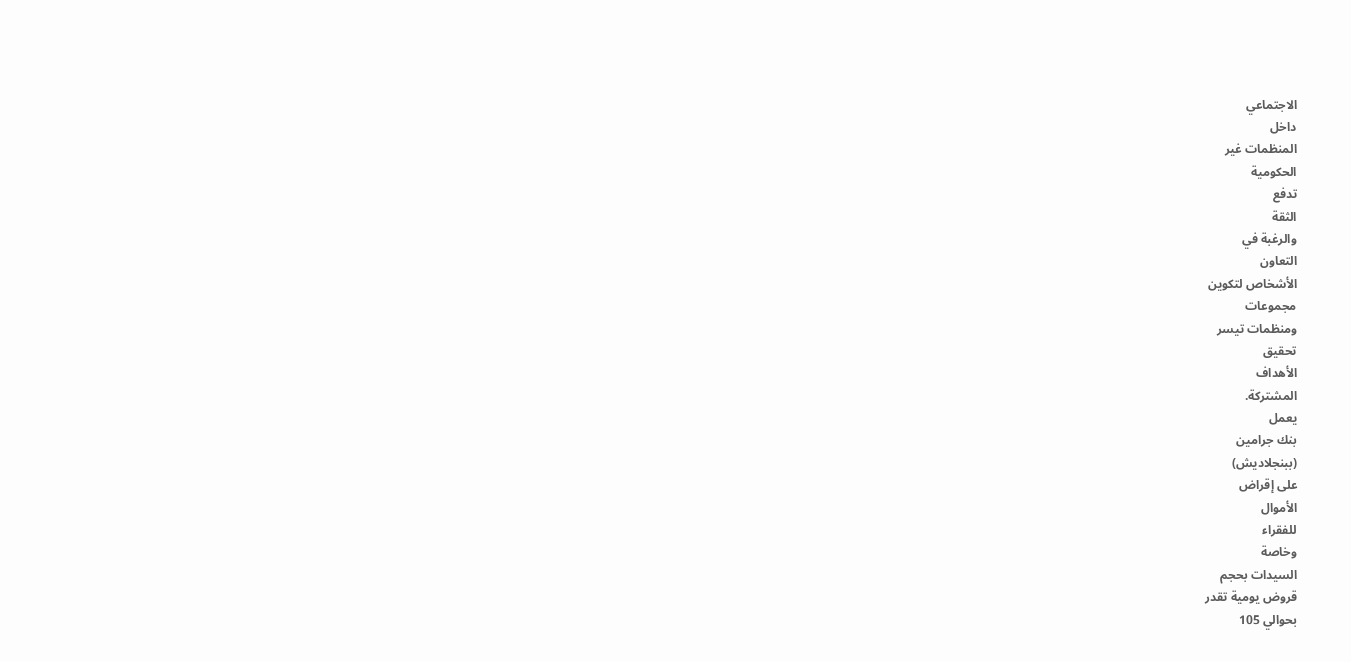الاجتماعي
داخل
المنظمات غير
الحكومية
تدفع
الثقة
والرغبة في
التعاون
الأشخاص لتكوين
مجموعات
ومنظمات تيسر
تحقيق
الأهداف
المشتركة.
يعمل
بنك جرامين
(ببنجلاديش)
على إقراض
الأموال
للفقراء
وخاصة
السيدات بحجم
قروض يومية تقدر
بحوالي 105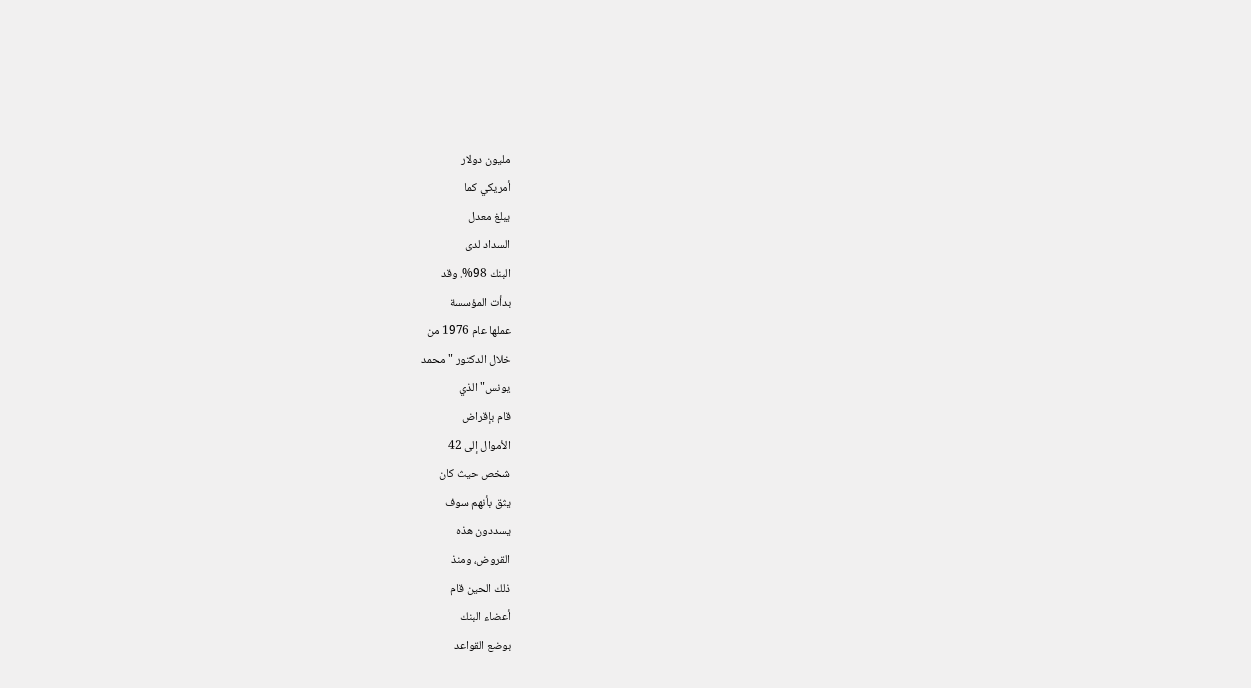مليون دولار
أمريكي كما
يبلغ معدل
السداد لدى
البنك 98%. وقد
بدأت المؤسسة
عملها عام 1976 من
خلال الدكتور "محمد
يونس" الذي
قام بإقراض
الأموال إلى 42
شخص حيث كان
يثق بأنهم سوف
يسددون هذه
القروض، ومنذ
ذلك الحين قام
أعضاء البنك
بوضع القواعد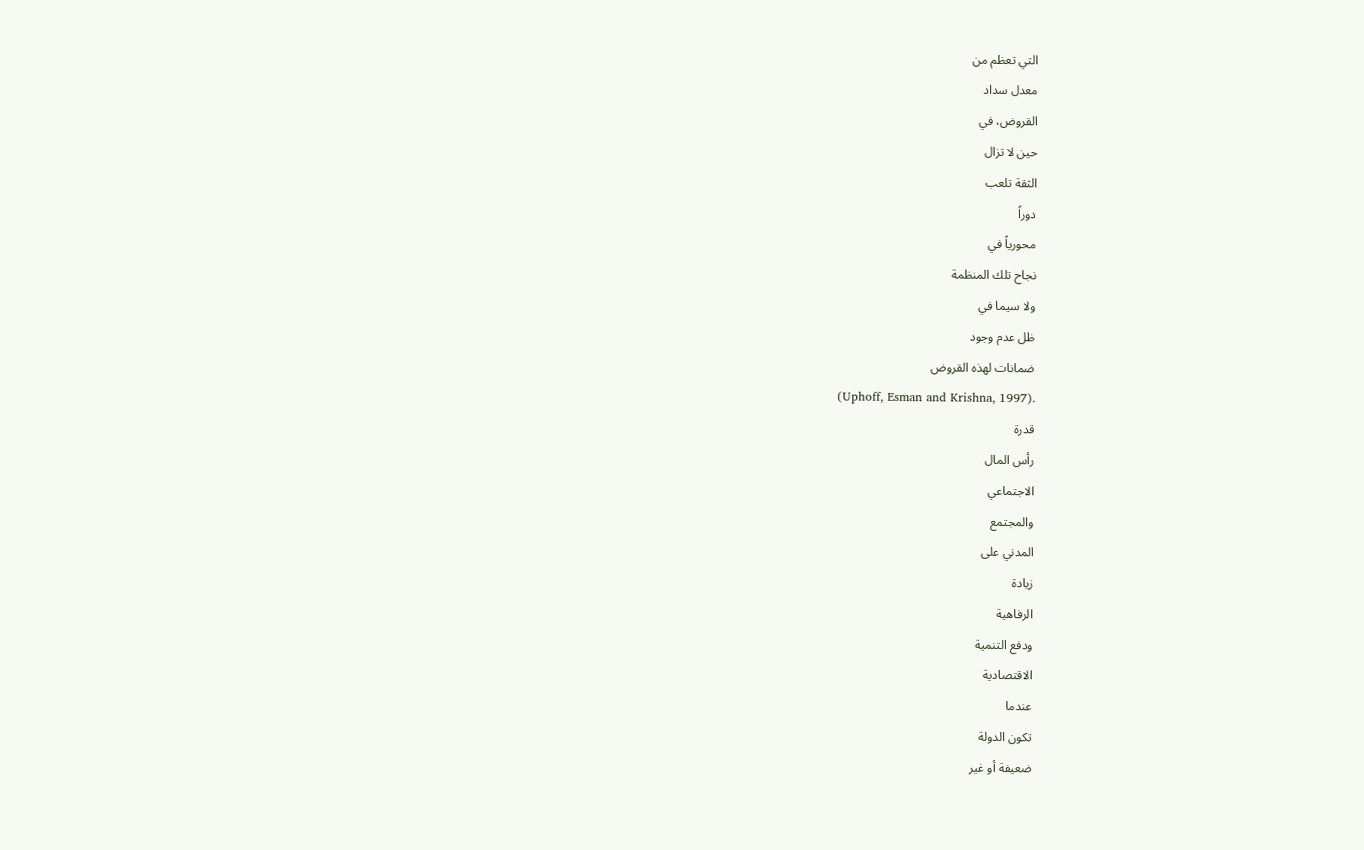التي تعظم من
معدل سداد
القروض، في
حين لا تزال
الثقة تلعب
دوراً
محورياً في
نجاح تلك المنظمة
ولا سيما في
ظل عدم وجود
ضمانات لهذه القروض
(Uphoff, Esman and Krishna, 1997).
قدرة
رأس المال
الاجتماعي
والمجتمع
المدني على
زيادة
الرفاهية
ودفع التنمية
الاقتصادية
عندما
تكون الدولة
ضعيفة أو غير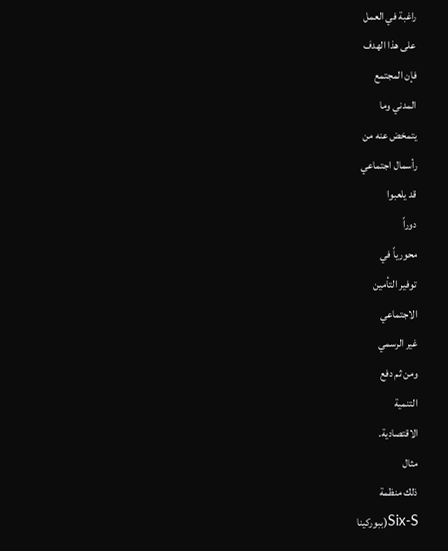راغبة في العمل
على هذا الهدف
فإن المجتمع
المدني وما
يتمخض عنه من
رأسمال اجتماعي
قد يلعبوا
دوراً
محورياً في
توفير التأمين
الاجتماعي
غير الرسمي
ومن ثم دفع
التنمية
الاقتصادية.
مثال
ذلك منظمة
Six-S(ببوركينا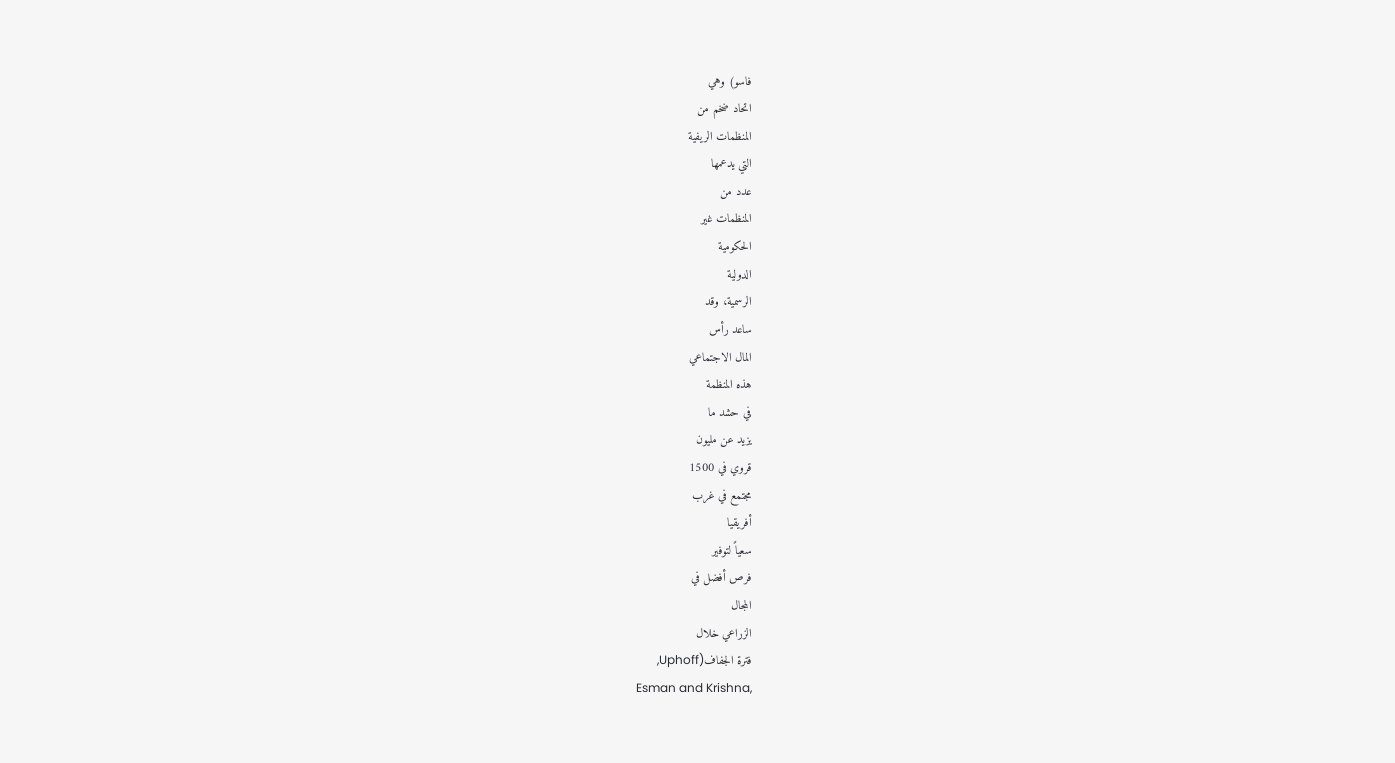فاسو) وهي
اتحاد ضخم من
المنظمات الريفية
التي يدعمها
عدد من
المنظمات غير
الحكومية
الدولية
الرسمية، وقد
ساعد رأس
المال الاجتماعي
هذه المنظمة
في حشد ما
يزيد عن مليون
قروي في 1500
مجتمع في غرب
أفريقيا
سعياً لتوفير
فرص أفضل في
المجال
الزراعي خلال
فترة الجفاف(Uphoff,
Esman and Krishna,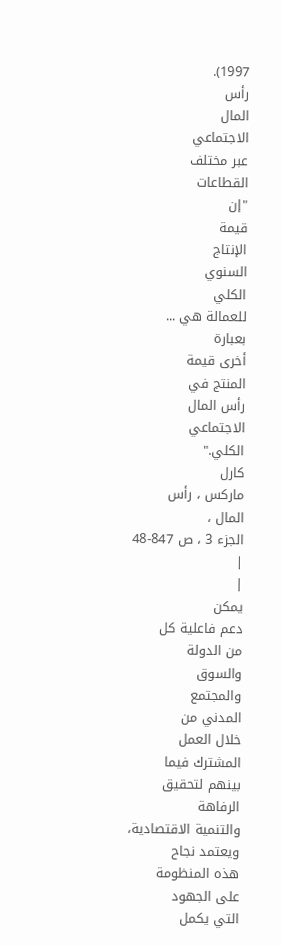1997).
رأس
المال
الاجتماعي
عبر مختلف
القطاعات
"إن
قيمة
الإنتاج
السنوي
الكلي
للعمالة هي ... بعبارة
أخرى قيمة
المنتج في
رأس المال
الاجتماعي
الكلي."
كارل
ماركس ، رأس
المال ،
الجزء 3 ، ص 847-48
|
|
يمكن
دعم فاعلية كل
من الدولة
والسوق
والمجتمع
المدني من
خلال العمل
المشترك فيما
بينهم لتحقيق
الرفاهة
والتنمية الاقتصادية،
ويعتمد نجاح
هذه المنظومة
على الجهود
التي يكمل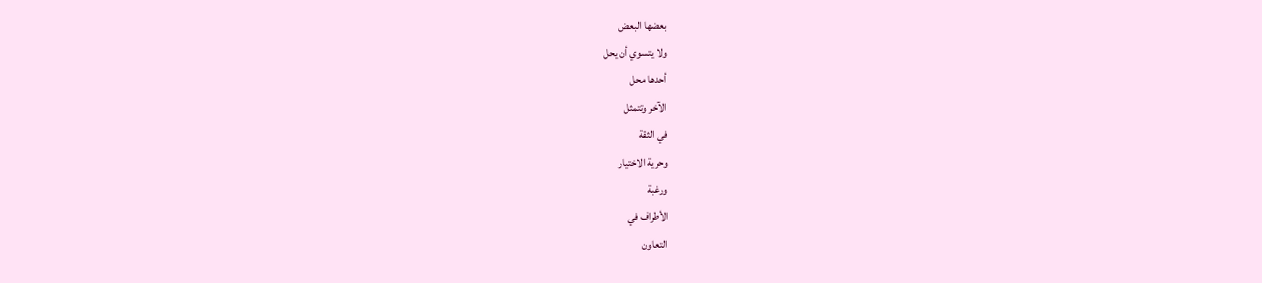بعضها البعض
ولا يتسوي أن يحل
أحدها محل
الآخر وتتمثل
في الثقة
وحرية الاختيار
ورغبة
الأطراف في
التعاون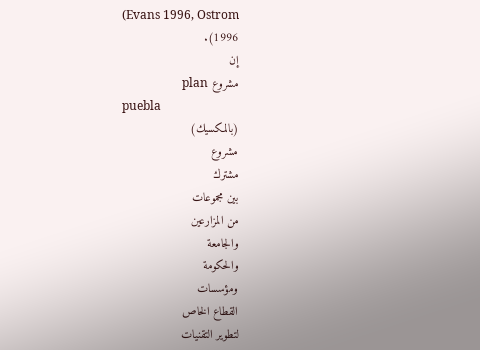(Evans 1996, Ostrom
1996).
إن
مشروع plan
puebla
(بالمكسيك)
مشروع
مشترك
بين مجموعات
من المزارعين
والجامعة
والحكومة
ومؤسسات
القطاع الخاص
لتطوير التقنيات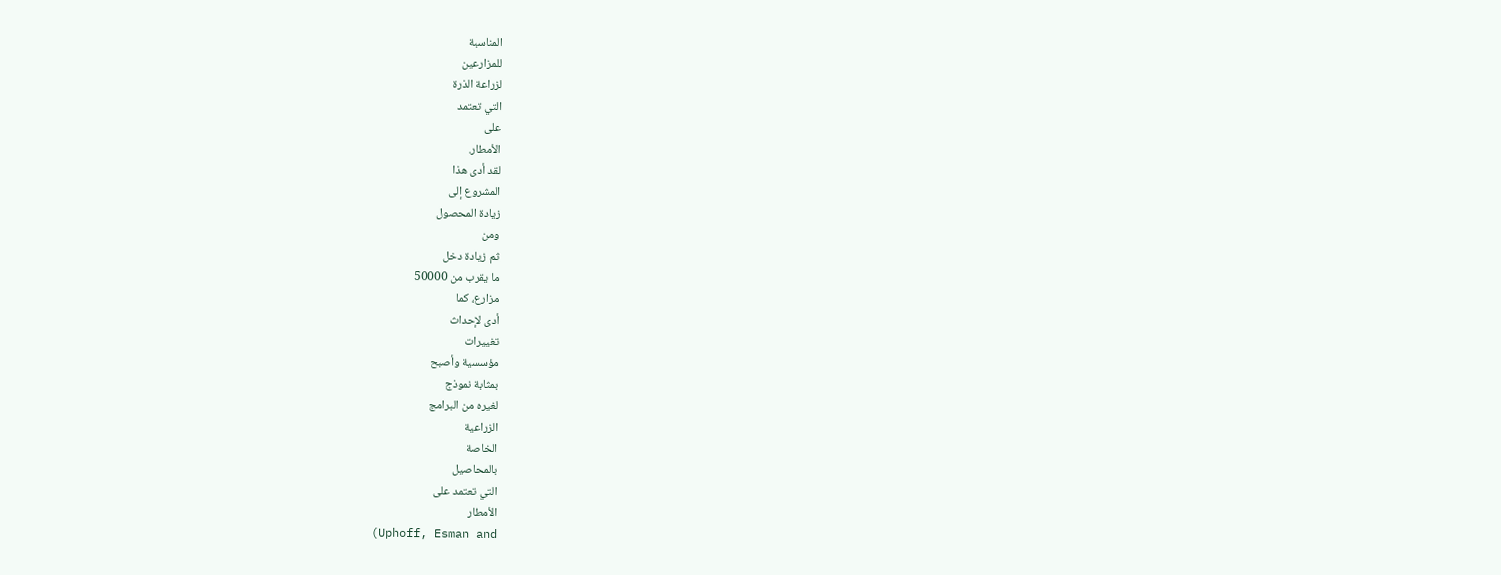المناسبة
للمزارعين
لزراعة الذرة
التي تعتمد
على
الأمطار.
لقد أدى هذا
المشروع إلى
زيادة المحصول
ومن
ثم زيادة دخل
ما يقرب من 50000
مزارع، كما
أدى لإحداث
تغييرات
مؤسسية وأصبح
بمثابة نموذج
لغيره من البرامج
الزراعية
الخاصة
بالمحاصيل
التي تعتمد على
الأمطار
(Uphoff, Esman and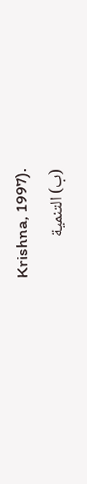Krishna, 1997).
(ب) التنمية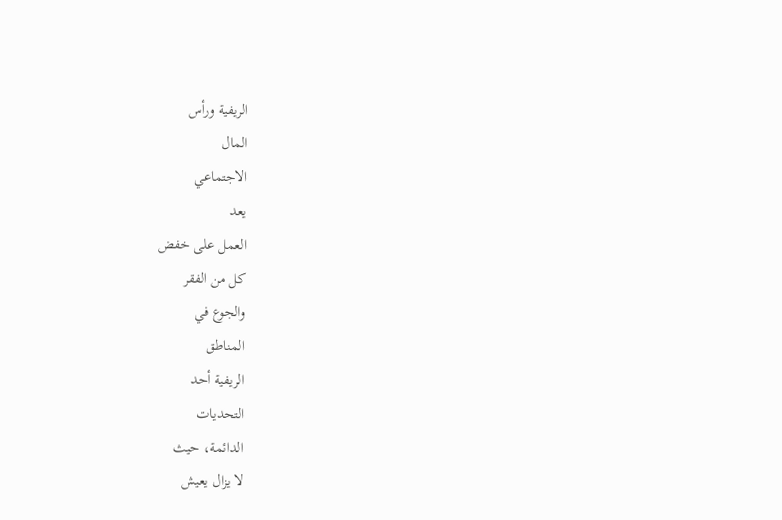الريفية ورأس
المال
الاجتماعي
يعد
العمل على خفض
كل من الفقر
والجوع في
المناطق
الريفية أحد
التحديات
الدائمة، حيث
لا يزال يعيش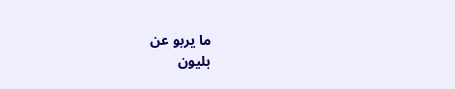ما يربو عن
بليون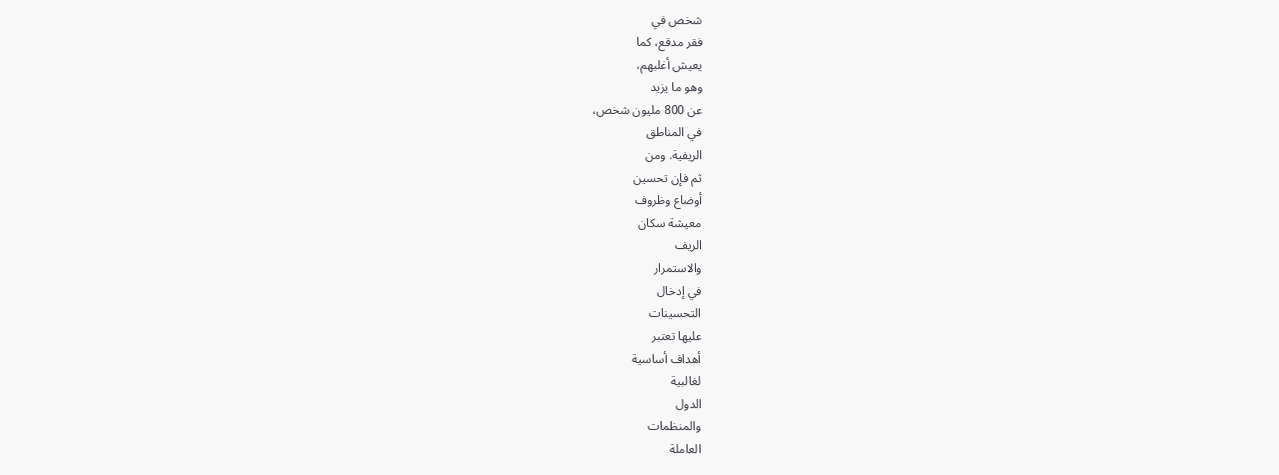شخص في
فقر مدقع، كما
يعيش أغلبهم،
وهو ما يزيد
عن 800 مليون شخص،
في المناطق
الريفية. ومن
ثم فإن تحسين
أوضاع وظروف
معيشة سكان
الريف
والاستمرار
في إدخال
التحسينات
عليها تعتبر
أهداف أساسية
لغالبية
الدول
والمنظمات
العاملة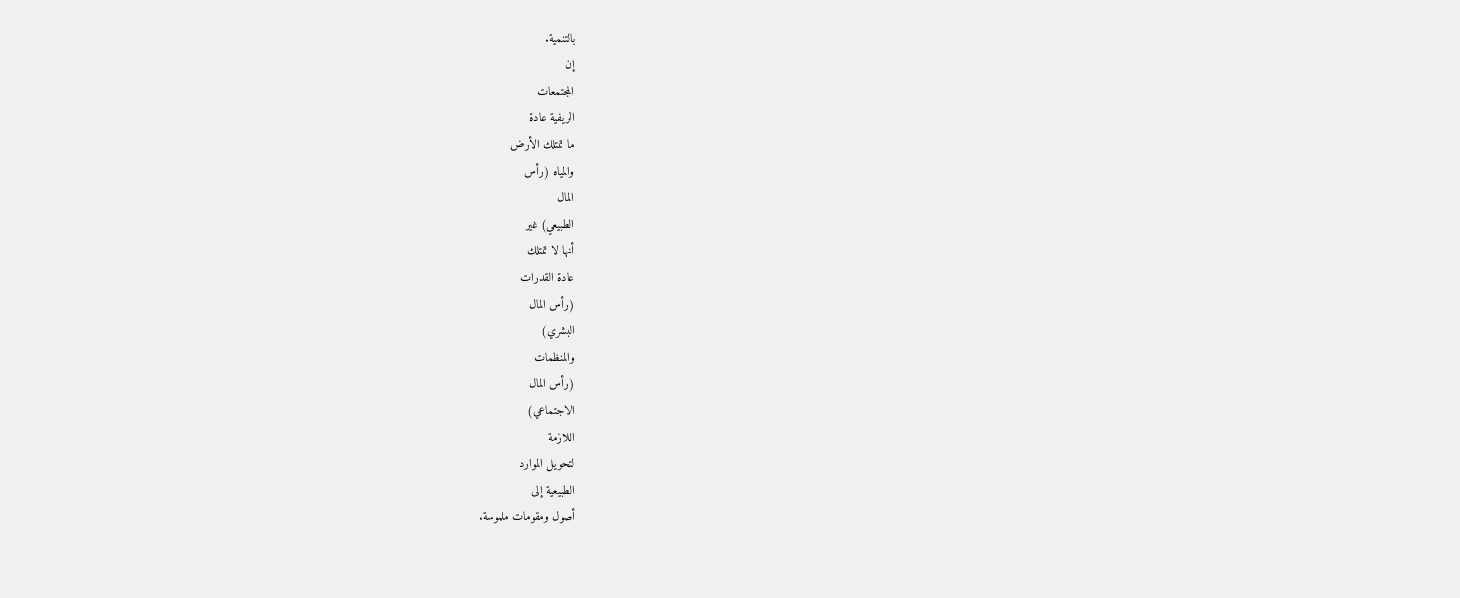بالتنمية.
إن
المجتمعات
الريفية عادة
ما تمتلك الأرض
والمياه (رأس
المال
الطبيعي) غير
أنها لا تمتلك
عادة القدرات
(رأس المال
البشري)
والمنظمات
(رأس المال
الاجتماعي)
اللازمة
لتحويل الموارد
الطبيعية إلى
أصول ومقومات ملموسة.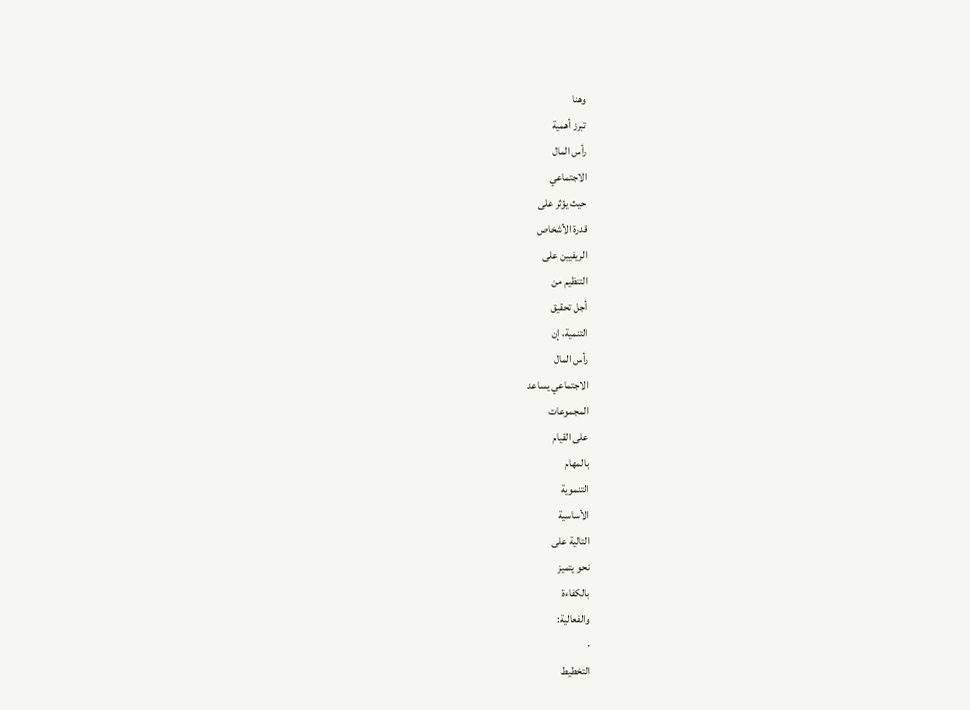وهنا
تبرز أهمية
رأس المال
الاجتماعي
حيث يؤثر على
قدرة الأشخاص
الريفيين على
التنظيم من
أجل تحقيق
التنمية، إن
رأس المال
الاجتماعي يساعد
المجموعات
على القيام
بالمهام
التنموية
الأساسية
التالية على
نحو يتميز
بالكفاءة
والفعالية:
·
التخطيط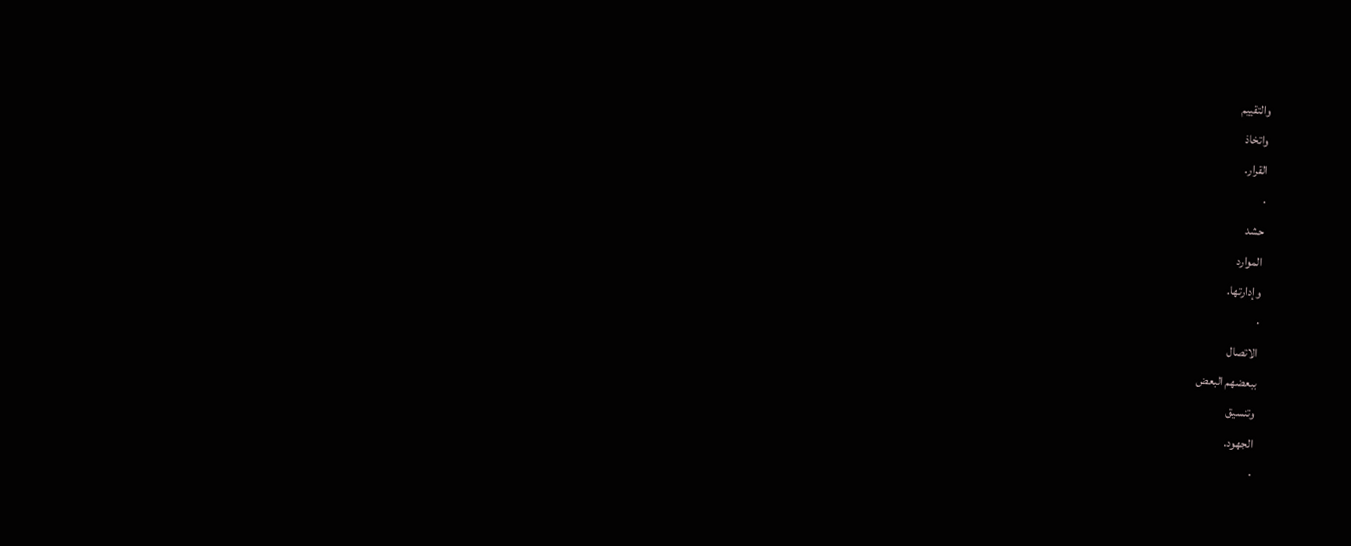والتقييم
واتخاذ
القرار.
·
حشد
الموارد
وإدارتها.
·
الاتصال
ببعضهم البعض
وتنسيق
الجهود.
·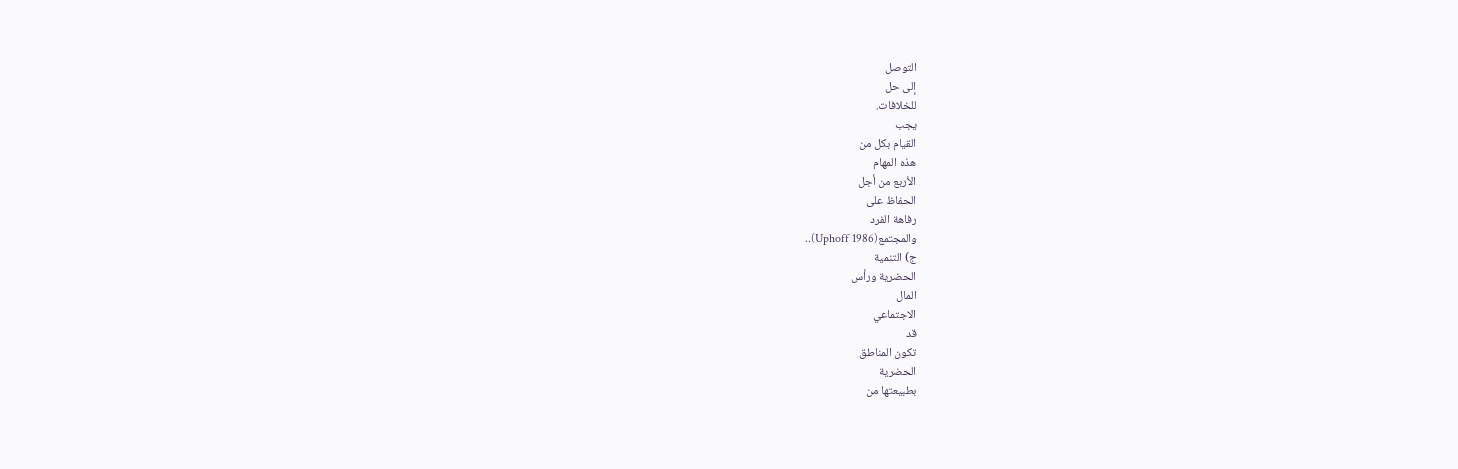التوصل
إلى حل
للخلافات.
يجب
القيام بكل من
هذه المهام
الأربع من أجل
الحفاظ على
رفاهة الفرد
والمجتمع(Uphoff 1986)..
ج) التنمية
الحضرية ورأس
المال
الاجتماعي
قد
تكون المناطق
الحضرية
بطبيعتها من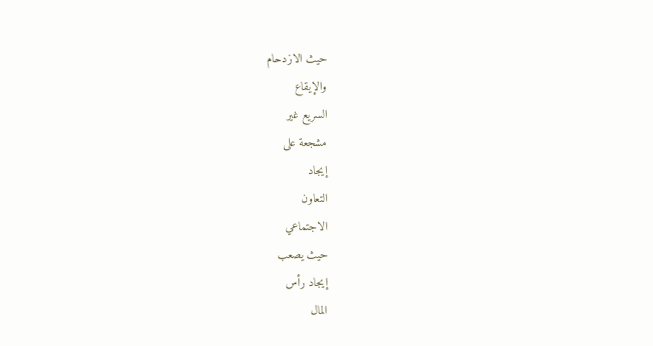حيث الازدحام
والإيقاع
السريع غير
مشجعة على
إيجاد
التعاون
الاجتماعي
حيث يصعب
إيجاد رأس
المال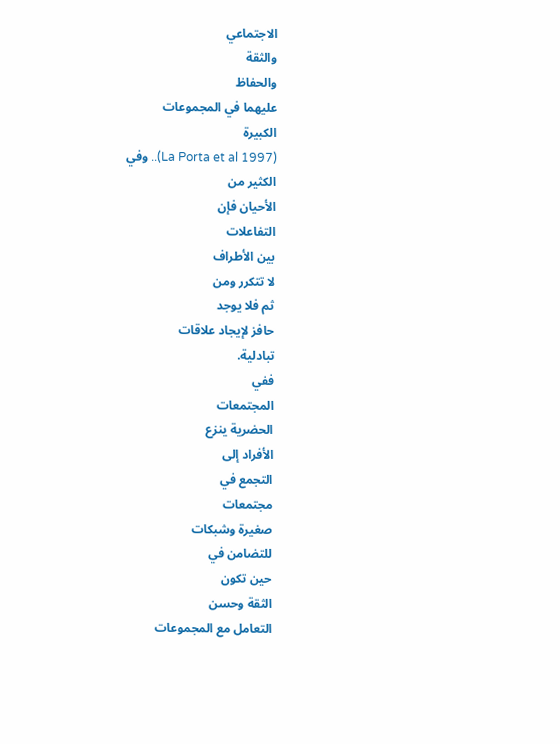الاجتماعي
والثقة
والحفاظ
عليهما في المجموعات
الكبيرة
(La Porta et al 1997).. وفي
الكثير من
الأحيان فإن
التفاعلات
بين الأطراف
لا تتكرر ومن
ثم فلا يوجد
حافز لإيجاد علاقات
تبادلية.
ففي
المجتمعات
الحضرية ينزع
الأفراد إلى
التجمع في
مجتمعات
صغيرة وشبكات
للتضامن في
حين تكون
الثقة وحسن
التعامل مع المجموعات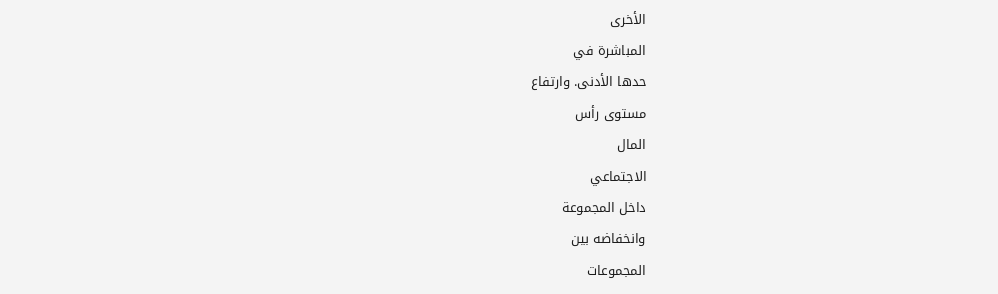الأخرى
المباشرة في
حدها الأدنى. وارتفاع
مستوى رأس
المال
الاجتماعي
داخل المجموعة
وانخفاضه بين
المجموعات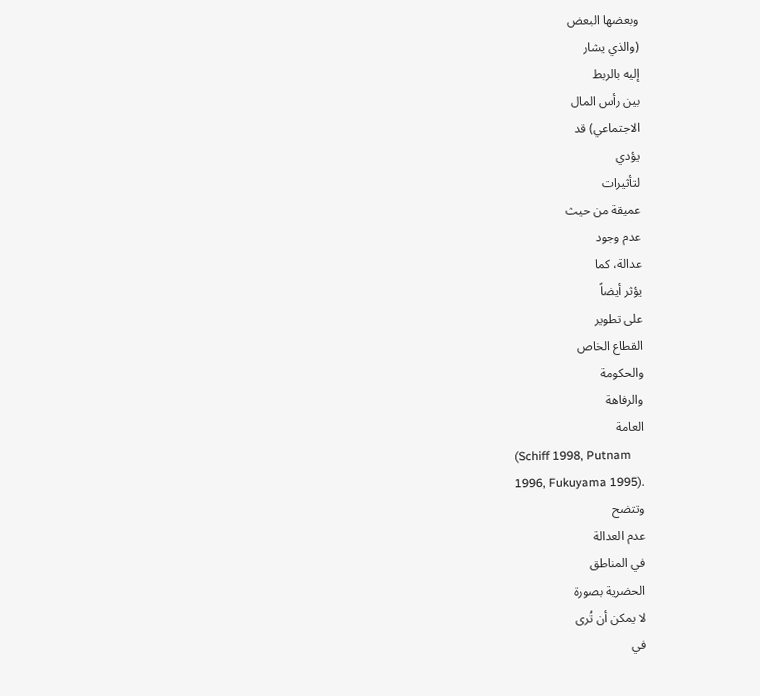وبعضها البعض
(والذي يشار
إليه بالربط
بين رأس المال
الاجتماعي) قد
يؤدي
لتأثيرات
عميقة من حيث
عدم وجود
عدالة، كما
يؤثر أيضاً
على تطوير
القطاع الخاص
والحكومة
والرفاهة
العامة
(Schiff 1998, Putnam
1996, Fukuyama 1995).
وتتضح
عدم العدالة
في المناطق
الحضرية بصورة
لا يمكن أن تُرى
في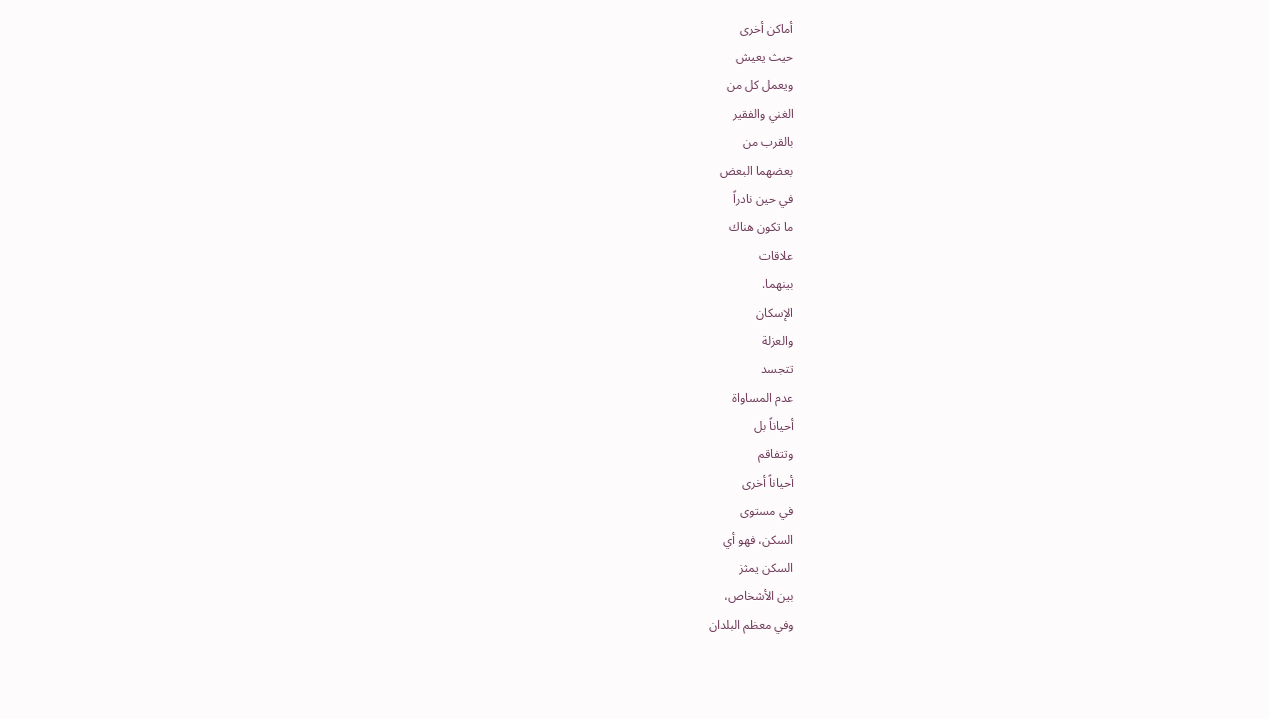أماكن أخرى
حيث يعيش
ويعمل كل من
الغني والفقير
بالقرب من
بعضهما البعض
في حين نادراً
ما تكون هناك
علاقات
بينهما.
الإسكان
والعزلة
تتجسد
عدم المساواة
أحياناً بل
وتتفاقم
أحياناً أخرى
في مستوى
السكن، فهو أي
السكن يمثز
بين الأشخاص،
وفي معظم البلدان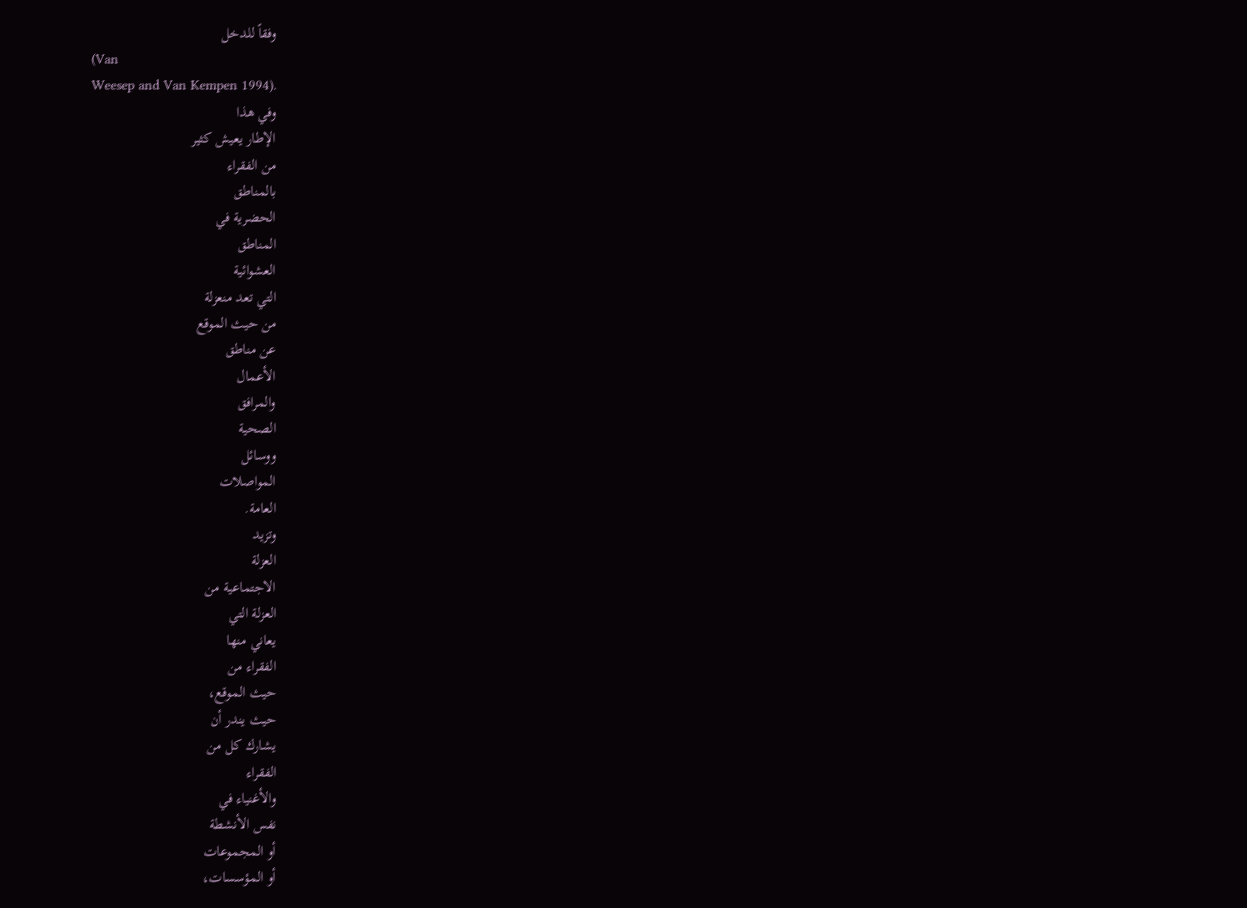وفقاً للدخل
(Van
Weesep and Van Kempen 1994).
وفي هذا
الإطار يعيش كثير
من الفقراء
بالمناطق
الحضرية في
المناطق
العشوائية
التي تعد منعزلة
من حيث الموقع
عن مناطق
الأعمال
والمرافق
الصحية
ووسائل
المواصلات
العامة.
وتزيد
العزلة
الاجتماعية من
العزلة التي
يعاني منها
الفقراء من
حيث الموقع،
حيث يندر أن
يشارك كل من
الفقراء
والأغنياء في
نفس الأنشطة
أو المجموعات
أو المؤسسات،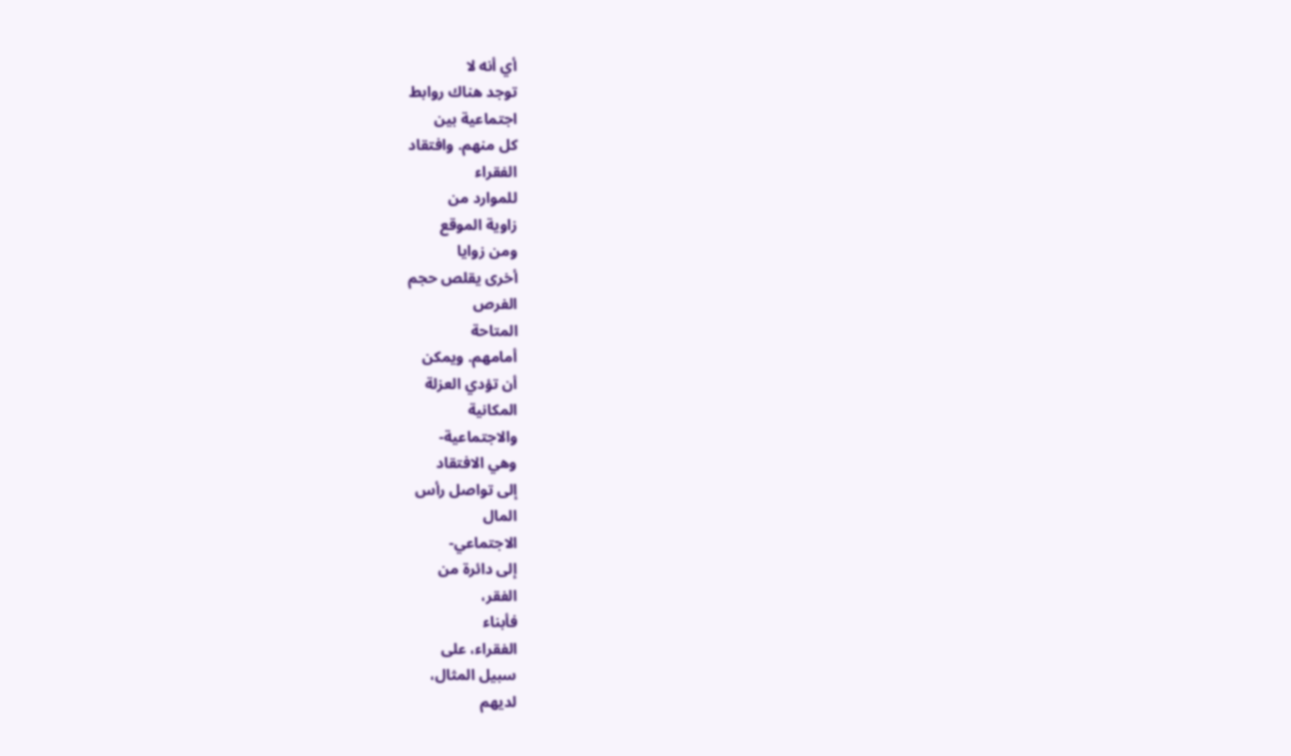أي أنه لا
توجد هناك روابط
اجتماعية بين
كل منهم. وافتقاد
الفقراء
للموارد من
زاوية الموقع
ومن زوايا
أخرى يقلص حجم
الفرص
المتاحة
أمامهم. ويمكن
أن تؤدي العزلة
المكانية
والاجتماعية-
وهي الافتقاد
إلى تواصل رأس
المال
الاجتماعي-
إلى دائرة من
الفقر،
فأبناء
الفقراء، على
سبيل المثال،
لديهم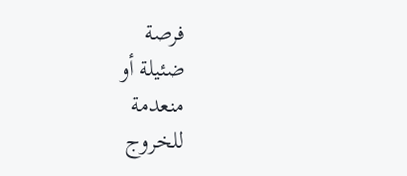فرصة
ضئيلة أو
منعدمة
للخروج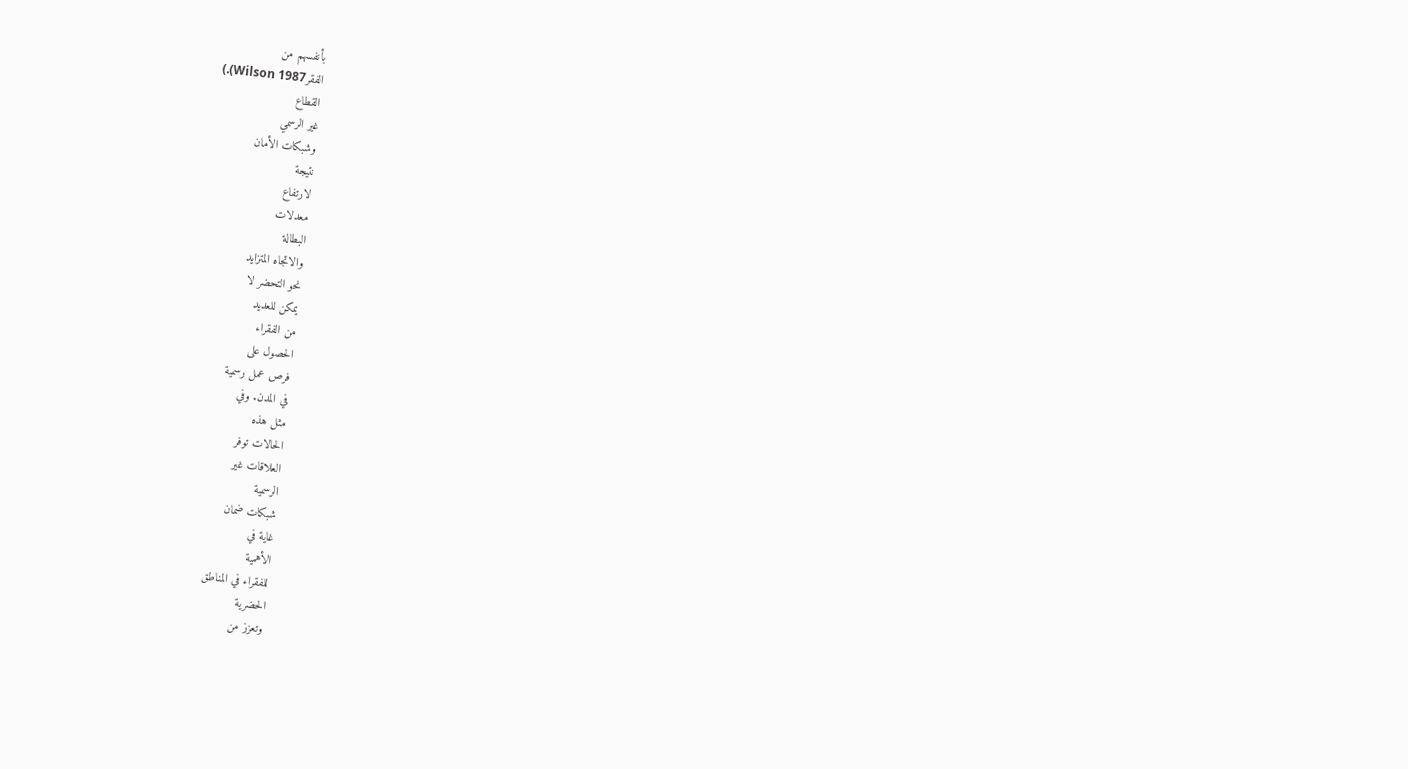بأنفسهم من
الفقرWilson 1987).)
القطاع
غير الرسمي
وشبكات الأمان
نتيجة
لارتفاع
معدلات
البطالة
والاتجاه المتزايد
نحو التحضر لا
يمكن للعديد
من الفقراء
الحصول على
فرص عمل رسمية
في المدن. وفي
مثل هذه
الحالات توفر
العلاقات غير
الرسمية
شبكات ضمان
غاية في
الأهمية
للفقراء في المناطق
الحضرية
وتعزز من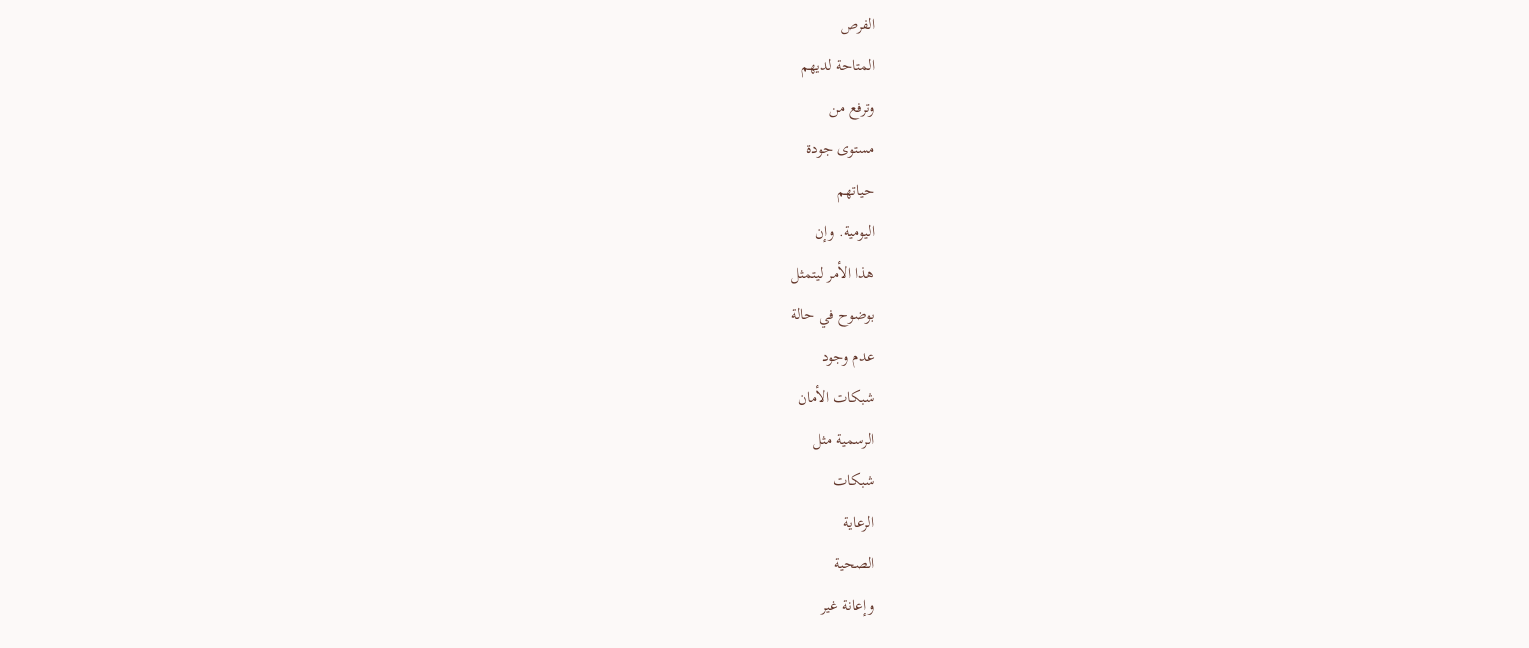الفرص
المتاحة لديهم
وترفع من
مستوى جودة
حياتهم
اليومية. وإن
هذا الأمر ليتمثل
بوضوح في حالة
عدم وجود
شبكات الأمان
الرسمية مثل
شبكات
الرعاية
الصحية
وإعانة غير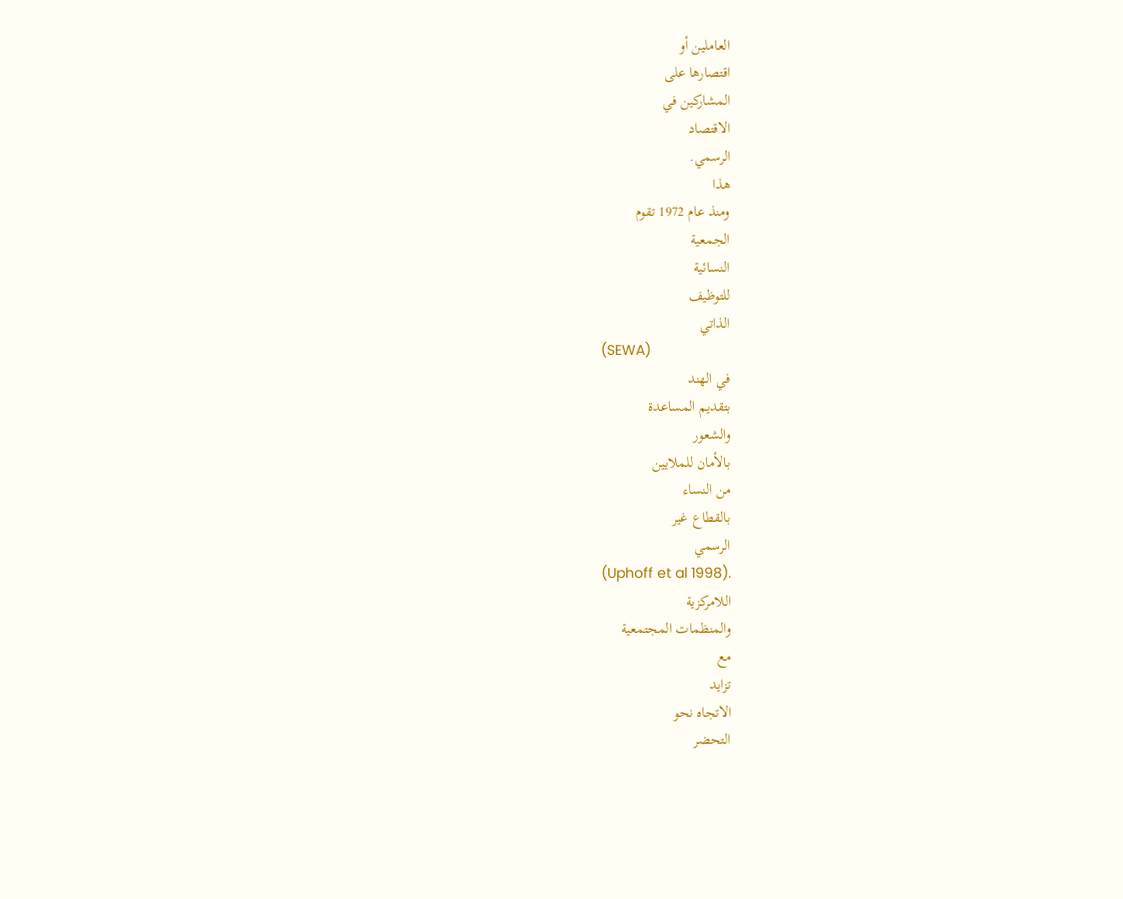العاملين أو
اقتصارها على
المشاركين في
الاقتصاد
الرسمي.
هذا
ومنذ عام 1972 تقوم
الجمعية
النسائية
للتوظيف
الذاتي
(SEWA)
في الهند
بتقديم المساعدة
والشعور
بالأمان للملايين
من النساء
بالقطاع غير
الرسمي
(Uphoff et al 1998).
اللامركزية
والمنظمات المجتمعية
مع
تزايد
الاتجاه نحو
التحضر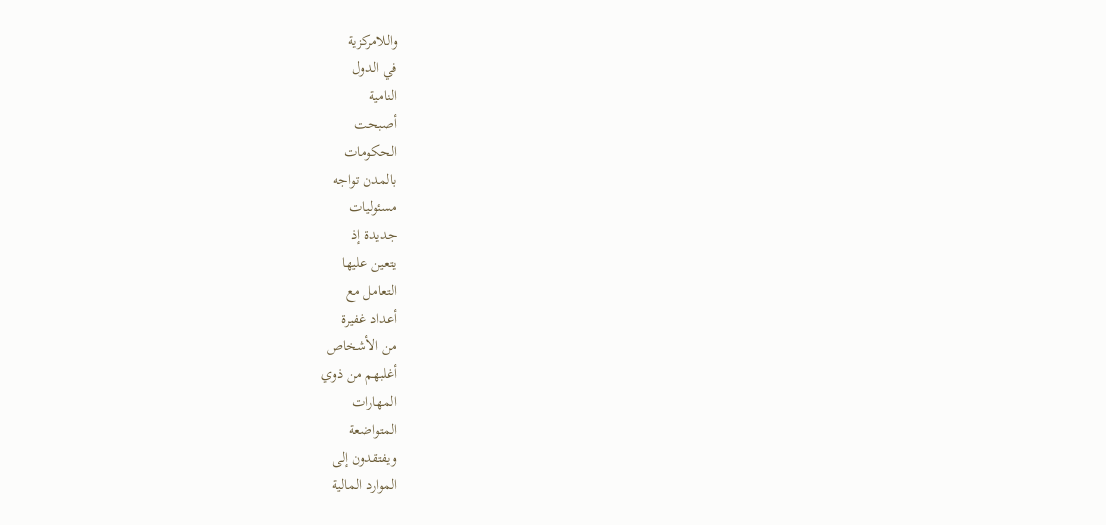واللامركزية
في الدول
النامية
أصبحت
الحكومات
بالمدن تواجه
مسئوليات
جديدة إذ
يتعين عليها
التعامل مع
أعداد غفيرة
من الأشخاص
أغلبهم من ذوي
المهارات
المتواضعة
ويفتقدون إلى
الموارد المالية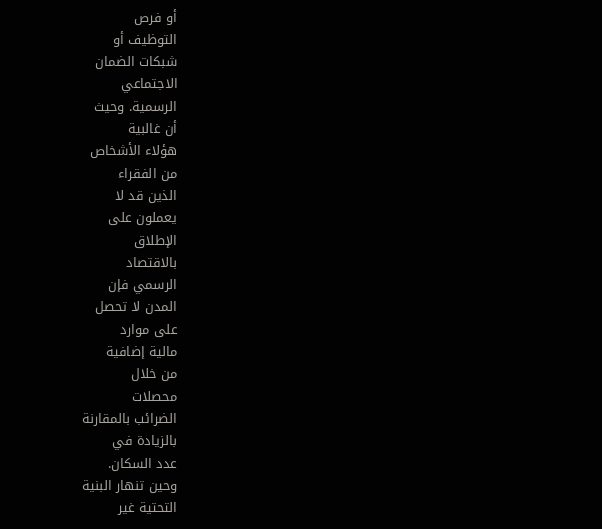أو فرص
التوظيف أو
شبكات الضمان
الاجتماعي
الرسمية. وحيث
أن غالبية
هؤلاء الأشخاص
من الفقراء
الذين قد لا
يعملون على
الإطلاق
بالاقتصاد
الرسمي فإن
المدن لا تحصل
على موارد
مالية إضافية
من خلال
محصلات
الضرائب بالمقارنة
بالزيادة في
عدد السكان.
وحين تنهار البنية
التحتية غير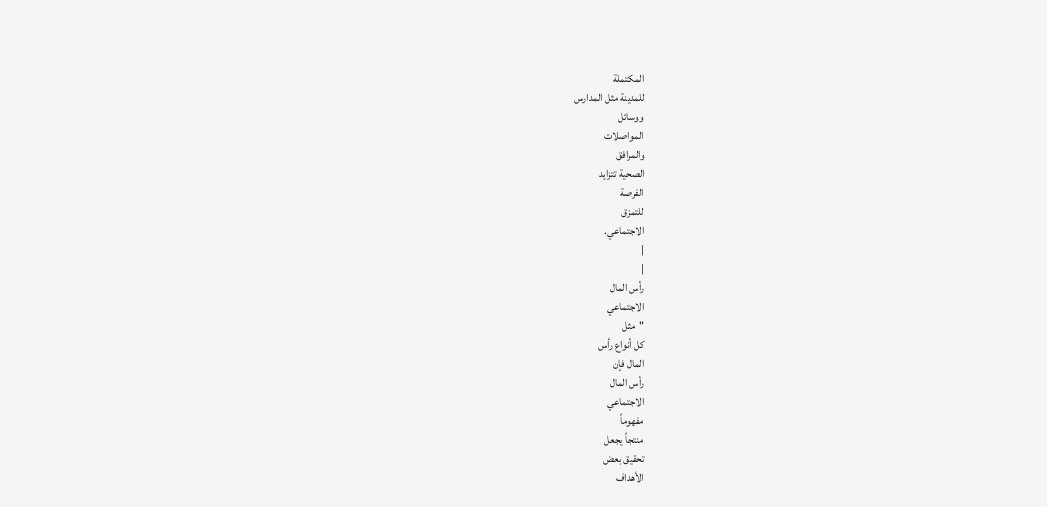المكتملة
للمدينة مثل المدارس
ووسائل
المواصلات
والمرافق
الصحية تتزايد
الفرصة
للتمزق
الاجتماعي.
|
|
رأس المال
الاجتماعي
"مثل
كل أنواع رأس
المال فإن
رأس المال
الاجتماعي
مفهوماً
منتجاً يجعل
تحقيق بعض
الأهداف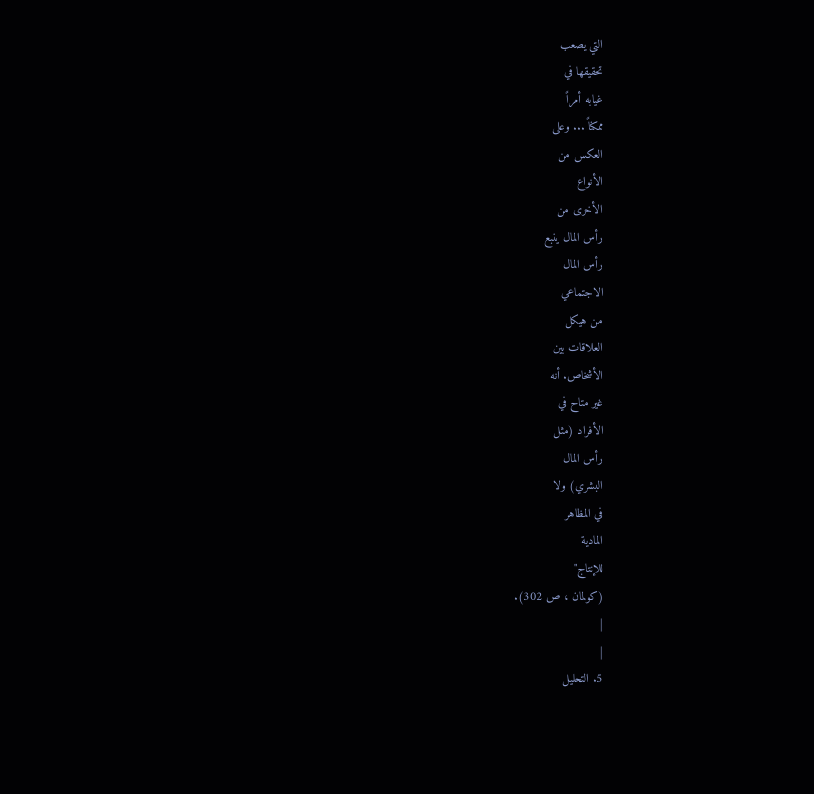التي يصعب
تحقيقها في
غيابه أمراً
ممكناً ... وعلى
العكس من
الأنواع
الأخرى من
رأس المال ينبع
رأس المال
الاجتماعي
من هيكل
العلاقات بين
الأشخاص. أنه
غير متاح في
الأفراد (مثل
رأس المال
البشري) ولا
في المظاهر
المادية
للإنتاج"
(كولمان ، ص 302).
|
|
5. التحليل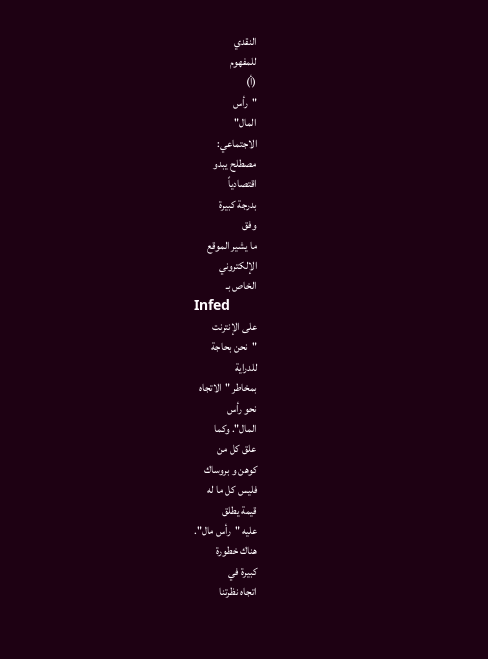النقدي
للمفهوم
(أ)
"رأس
المال"
الاجتماعي:
مصطلح يبدو
اقتصادياً
بدرجة كبيرة
وفق
ما يشير الموقع
الإلكتروني
الخاص بـ
Infed
على الإنترنت
"نحن بحاجة
للدراية
بمخاطر "الاتجاه
نحو رأس
المال". وكما
علق كل من
كوهن و بروساك
فليس كل ما له
قيمة يطلق
عليه "رأس مال".
هناك خطورة
كبيرة في
اتجاه نظرتنا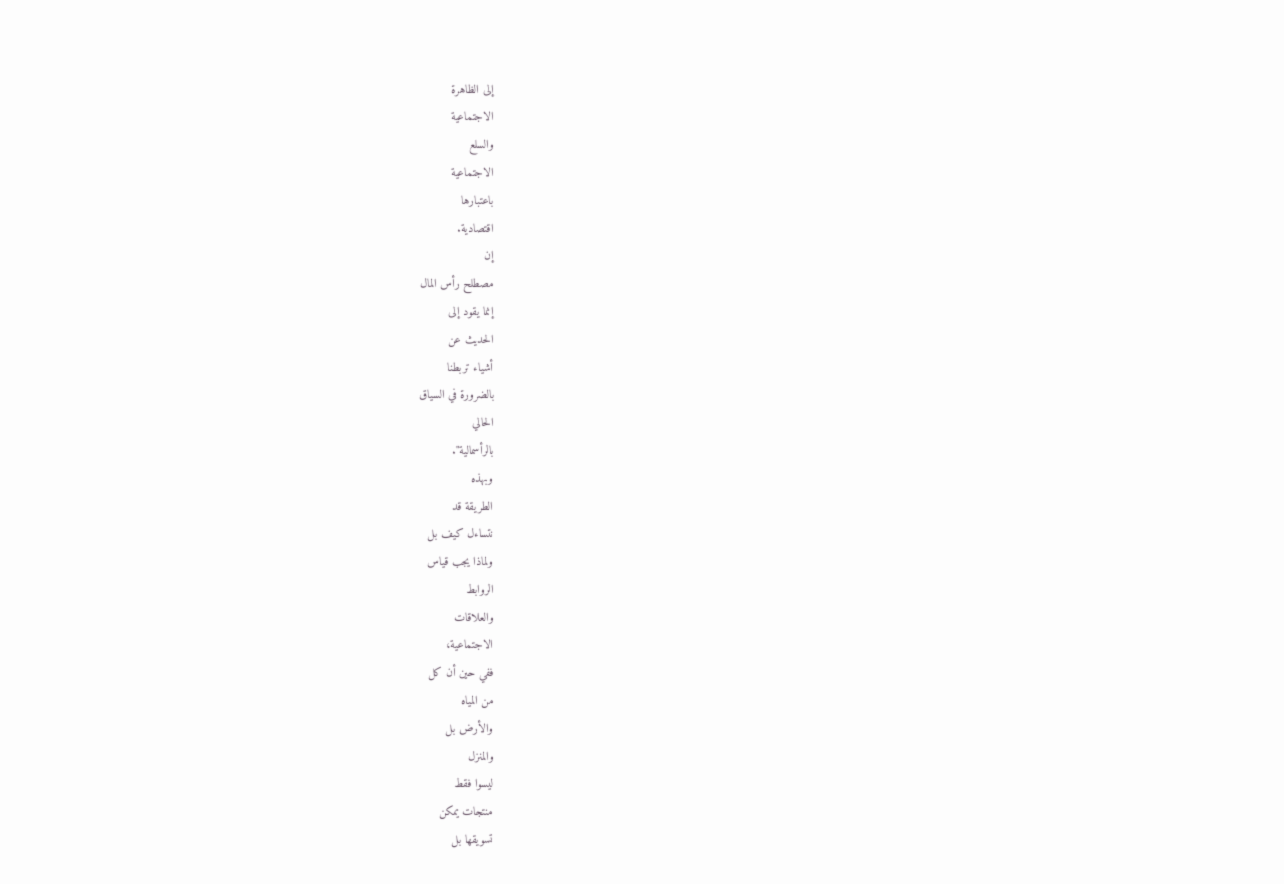إلى الظاهرة
الاجتماعية
والسلع
الاجتماعية
باعتبارها
اقتصادية.
إن
مصطلح رأس المال
إنما يقود إلى
الحديث عن
أشياء تربطنا
بالضرورة في السياق
الحالي
بالرأسمالية".
وبهذه
الطريقة قد
نتساءل كيف بل
ولماذا يجب قياس
الروابط
والعلاقات
الاجتماعية،
ففي حين أن كل
من المياه
والأرض بل
والمنزل
ليسوا فقط
منتجات يمكن
تسويقها بل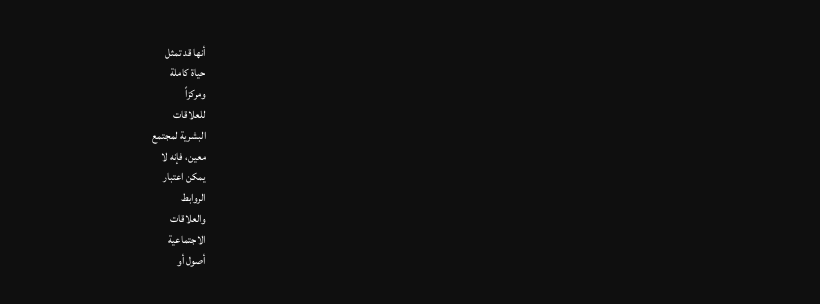أنها قد تمثل
حياة كاملة
ومركزاً
للعلاقات
البشرية لمجتمع
معين، فإنه لا
يمكن اعتبار
الروابط
والعلاقات
الاجتماعية
أصول أو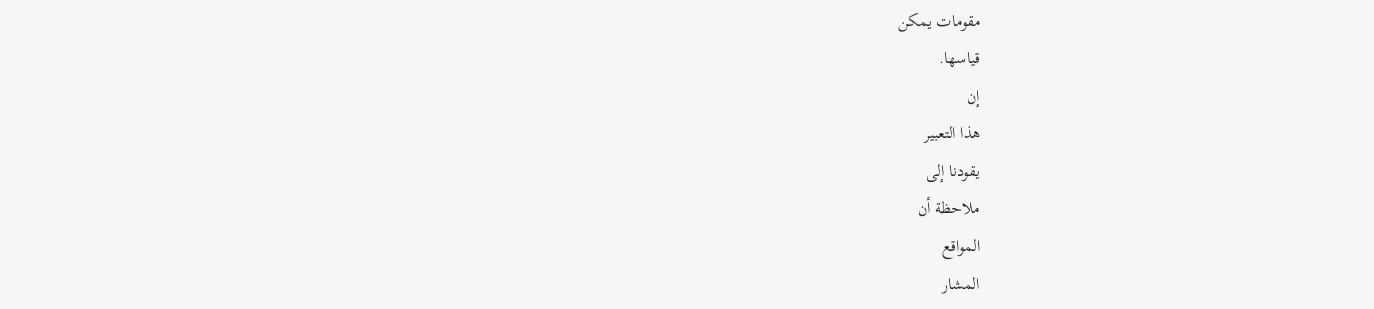مقومات يمكن
قياسها.
إن
هذا التعبير
يقودنا إلى
ملاحظة أن
المواقع
المشار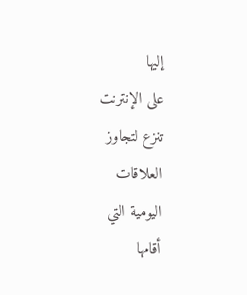إليها
على الإنترنت
تنزع لتجاوز
العلاقات
اليومية التي
أقامها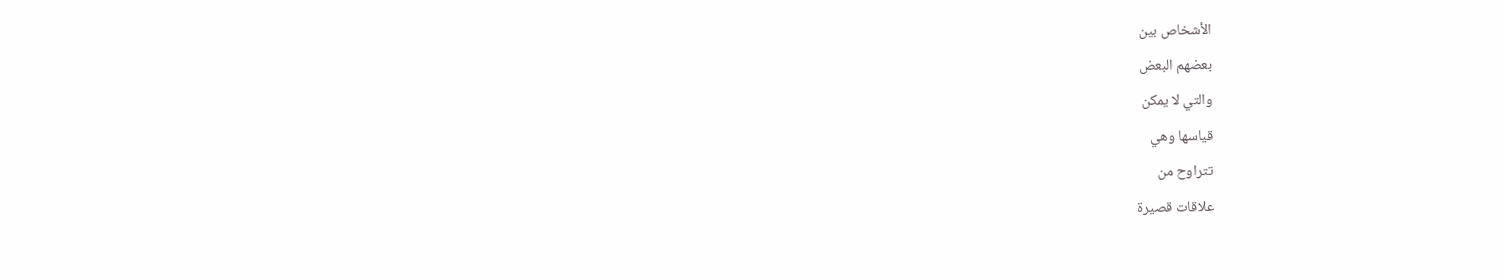الأشخاص بين
بعضهم البعض
والتي لا يمكن
قياسها وهي
تتراوح من
علاقات قصيرة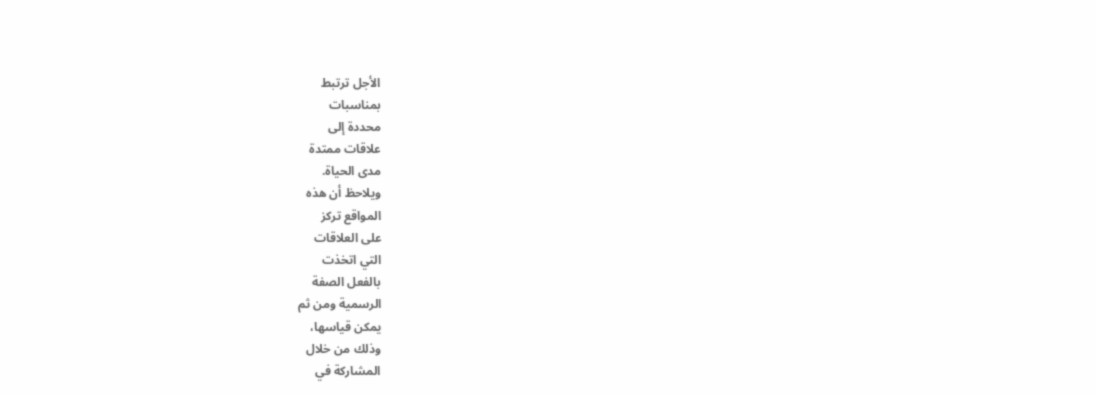الأجل ترتبط
بمناسبات
محددة إلى
علاقات ممتدة
مدى الحياة.
ويلاحظ أن هذه
المواقع تركز
على العلاقات
التي اتخذت
بالفعل الصفة
الرسمية ومن ثم
يمكن قياسها،
وذلك من خلال
المشاركة في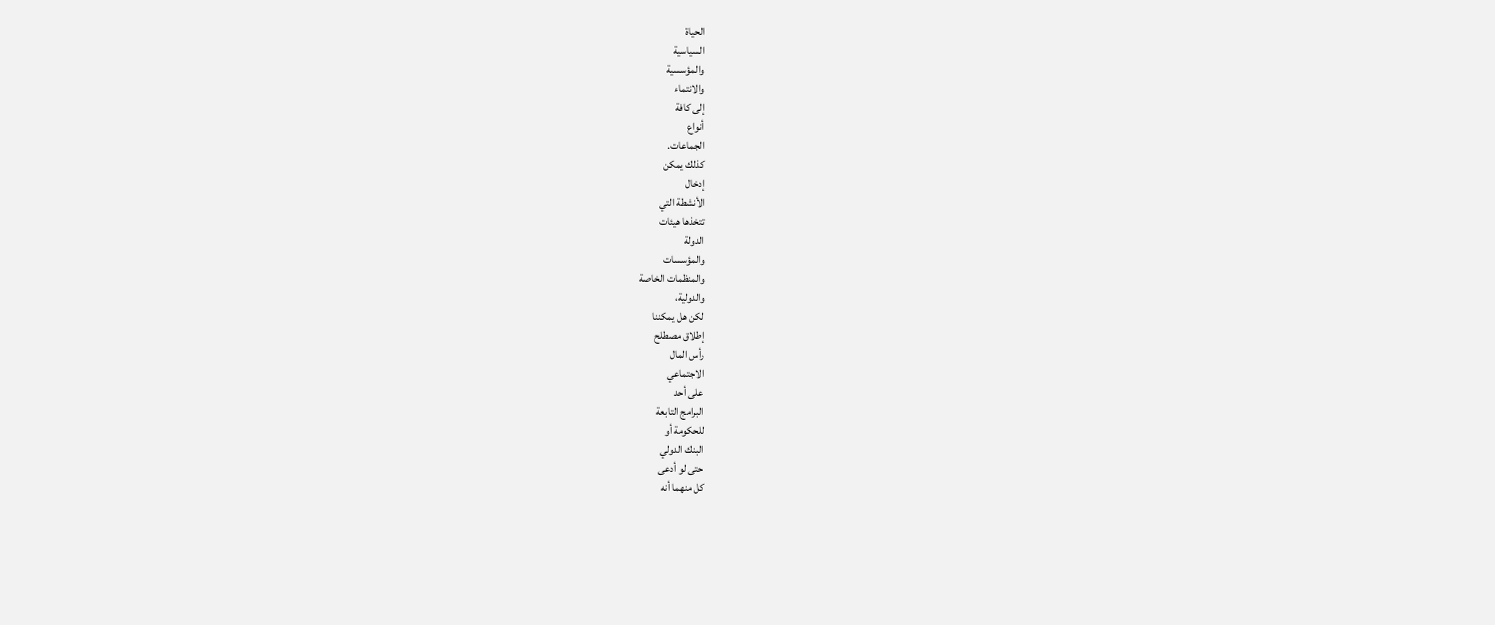الحياة
السياسية
والمؤسسية
والانتماء
إلى كافة
أنواع
الجماعات.
كذلك يمكن
إدخال
الأنشطة التي
تتخذها هيئات
الدولة
والمؤسسات
والمنظمات الخاصة
والدولية،
لكن هل يمكننا
إطلاق مصطلح
رأس المال
الاجتماعي
على أحد
البرامج التابعة
للحكومة أو
البنك الدولي
حتى لو أدعى
كل منهما أنه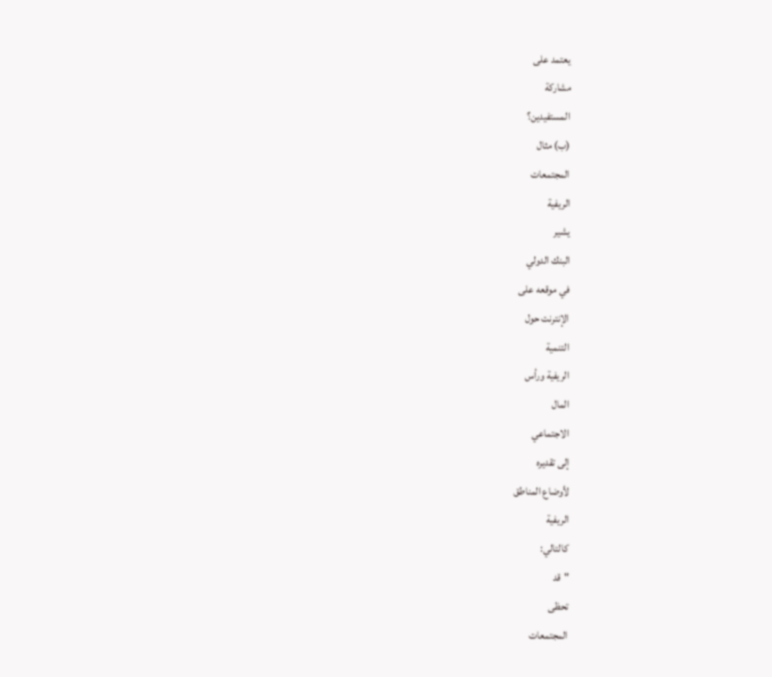يعتمد على
مشاركة
المستفيدين؟
(ب) مثال
المجتمعات
الريفية
يشير
البنك الدولي
في موقعه على
الإنترنت حول
التنمية
الريفية ورأس
المال
الاجتماعي
إلى تقديره
لأوضاع المناطق
الريفية
كالتالي:
"قد
تحظى
المجتمعات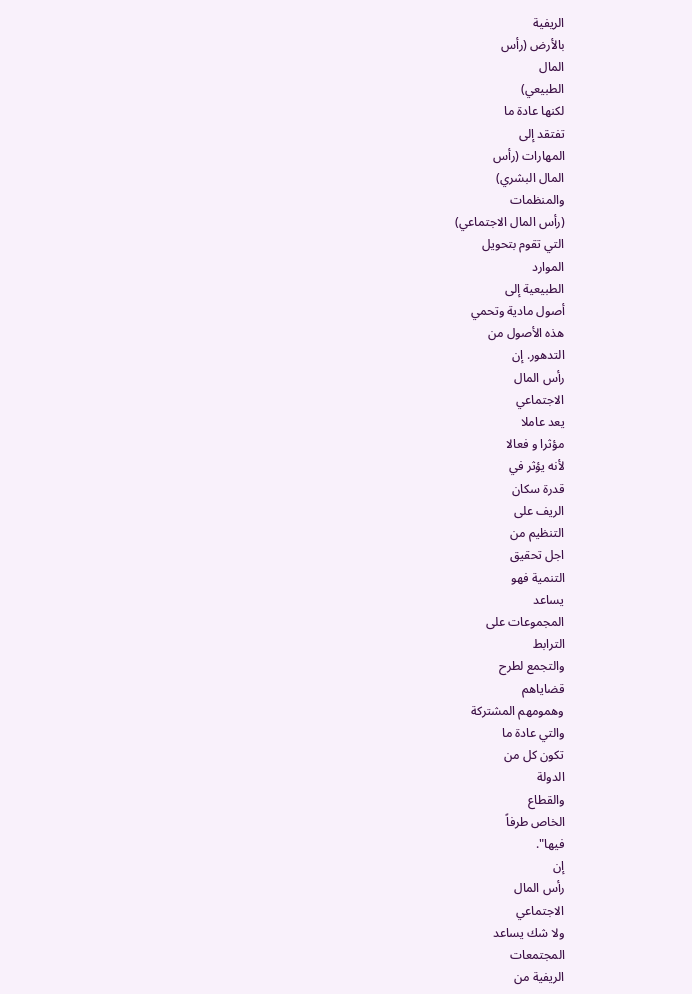الريفية
بالأرض (رأس
المال
الطبيعي)
لكنها عادة ما
تفتقد إلى
المهارات (رأس
المال البشري)
والمنظمات
(رأس المال الاجتماعي)
التي تقوم بتحويل
الموارد
الطبيعية إلى
أصول مادية وتحمي
هذه الأصول من
التدهور. إن
رأس المال
الاجتماعي
يعد عاملا
مؤثرا و فعالا
لأنه يؤثر في
قدرة سكان
الريف على
التنظيم من
اجل تحقيق
التنمية فهو
يساعد
المجموعات على
الترابط
والتجمع لطرح
قضاياهم
وهمومهم المشتركة
والتي عادة ما
تكون كل من
الدولة
والقطاع
الخاص طرفاً
فيها".
إن
رأس المال
الاجتماعي
ولا شك يساعد
المجتمعات
الريفية من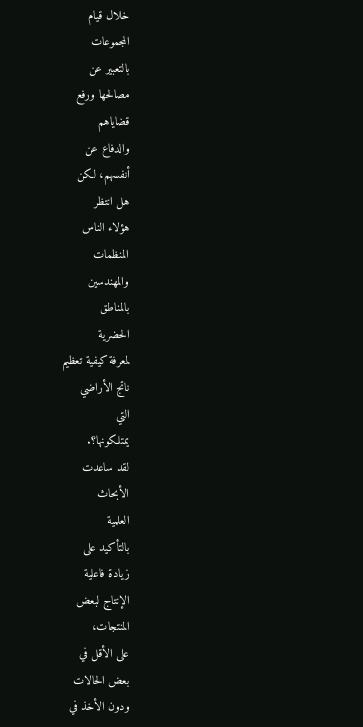خلال قيام
المجموعات
بالتعبير عن
مصالحها ورفع
قضاياهم
والدفاع عن
أنفسهم، لكن
هل انتظر
هؤلاء الناس
المنظمات
والمهندسين
بالمناطق
الحضرية
لمعرفة كيفية تعظيم
ناتج الأراضي
التي
يمتلكونها؟.
لقد ساعدت
الأبحاث
العلمية
بالتأكيد على
زيادة فاعلية
الإنتاج لبعض
المنتجات،
على الأقل في
بعض الحالات
ودون الأخذ في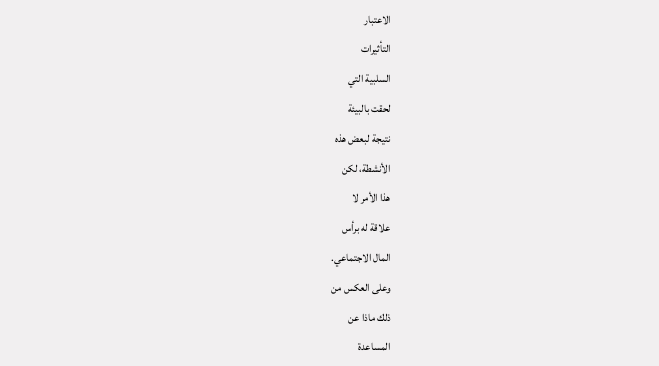الاعتبار
التأثيرات
السلبية التي
لحقت بالبيئة
نتيجة لبعض هذه
الأنشطة، لكن
هذا الأمر لا
علاقة له برأس
المال الاجتماعي.
وعلى العكس من
ذلك ماذا عن
المساعدة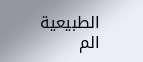الطبيعية
الم